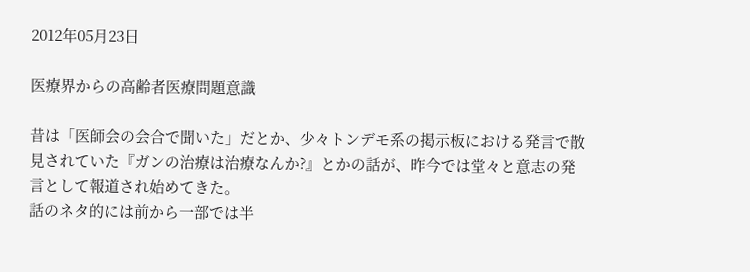2012年05月23日

医療界からの高齢者医療問題意識

昔は「医師会の会合で聞いた」だとか、少々トンデモ系の掲示板における発言で散見されていた『ガンの治療は治療なんか?』とかの話が、昨今では堂々と意志の発言として報道され始めてきた。
話のネタ的には前から一部では半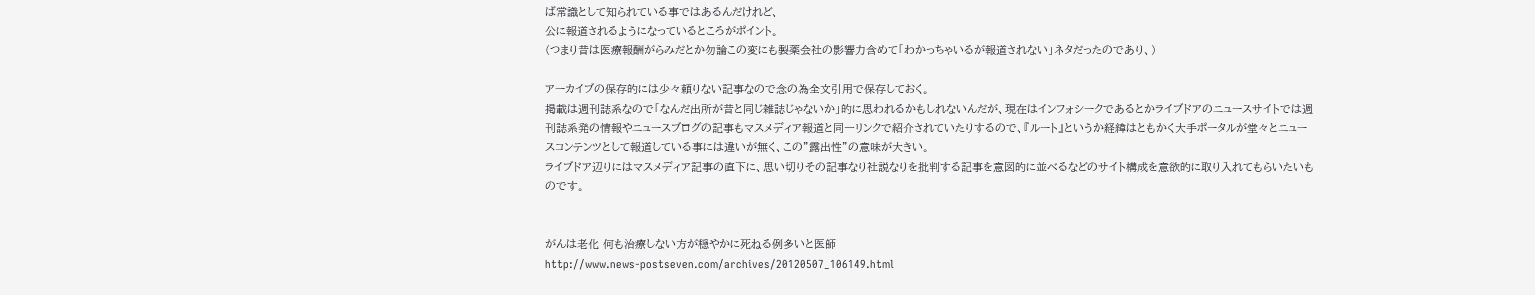ば常識として知られている事ではあるんだけれど、
公に報道されるようになっているところがポイント。
(つまり昔は医療報酬がらみだとか勿論この変にも製薬会社の影響力含めて「わかっちゃいるが報道されない」ネタだったのであり、)

アーカイブの保存的には少々頼りない記事なので念の為全文引用で保存しておく。
掲載は週刊誌系なので「なんだ出所が昔と同じ雑誌じゃないか」的に思われるかもしれないんだが、現在はインフォシークであるとかライブドアのニュースサイトでは週刊誌系発の情報やニュースブログの記事もマスメディア報道と同一リンクで紹介されていたりするので、『ルート』というか経緯はともかく大手ポータルが堂々とニュースコンテンツとして報道している事には違いが無く、この”露出性”の意味が大きい。
ライブドア辺りにはマスメディア記事の直下に、思い切りその記事なり社説なりを批判する記事を意図的に並べるなどのサイト構成を意欲的に取り入れてもらいたいものです。


がんは老化 何も治療しない方が穏やかに死ねる例多いと医師
http://www.news-postseven.com/archives/20120507_106149.html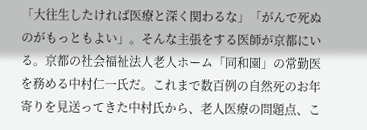「大往生したければ医療と深く関わるな」「がんで死ぬのがもっともよい」。そんな主張をする医師が京都にいる。京都の社会福祉法人老人ホーム「同和園」の常勤医を務める中村仁一氏だ。これまで数百例の自然死のお年寄りを見送ってきた中村氏から、老人医療の問題点、こ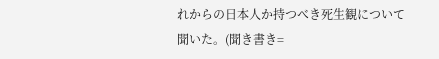れからの日本人か持つべき死生観について聞いた。(聞き書き=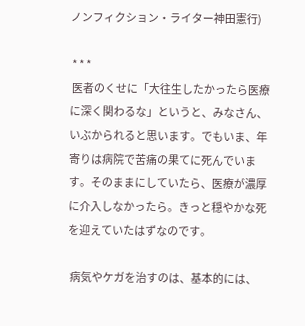ノンフィクション・ライター神田憲行)

 * * *
 医者のくせに「大往生したかったら医療に深く関わるな」というと、みなさん、いぶかられると思います。でもいま、年寄りは病院で苦痛の果てに死んでいます。そのままにしていたら、医療が濃厚に介入しなかったら。きっと穏やかな死を迎えていたはずなのです。

 病気やケガを治すのは、基本的には、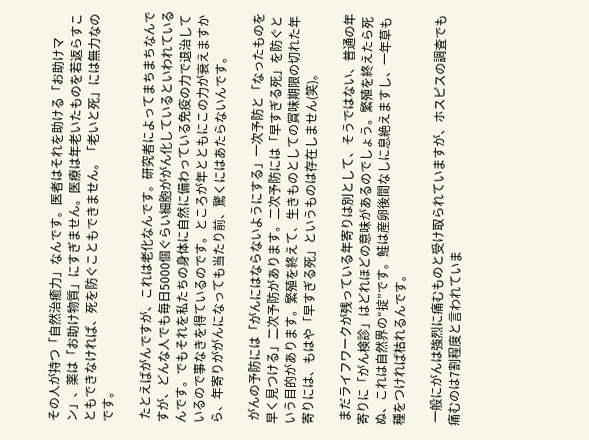その人が持つ「自然治癒力」なんです。医者はそれを助ける「お助けマン」、薬は「お助け物質」にすぎません。医療は年老いたものを若返らすこともできなければ、死を防ぐこともできません。「老いと死」には無力なのです。

 たとえばがんですが、これは老化なんです。研究者によってまちまちなんですが、どんな人でも毎日5000個ぐらい細胞ががん化しているといわれているんです。でもそれを私たちの身体に自然に備わっている免疫の力で退治しているので事なきを得ているのです。ところが年とともにこの力が衰えますから、年寄りががんになっても当たり前、驚くにはあたらないんです。

 がんの予防には「がんにはならないようにする」一次予防と「なったものを早く見つける」二次予防があります。二次予防には「早すぎる死」を防ぐという目的があります。繁殖を終えて、生きものとしての賞味期限の切れた年寄りには、もはや「早すぎる死」というものは存在しません(笑)。

 まだライフワークが残っている年寄りは別として、そうではない、普通の年寄りに「がん検診」はどれほどの意味があるのでしょう。繁殖を終えたら死ぬ、これは自然界の“掟”です。鮭は産卵後間なしに息絶えますし、一年草も種をつければ枯れるんです。

 一般にがんは強烈に痛むものと受け取られていますが、ホスピスの調査でも痛むのは7割程度と言われていま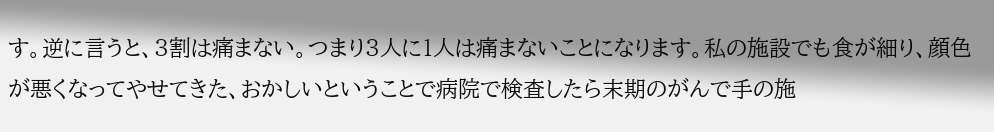す。逆に言うと、3割は痛まない。つまり3人に1人は痛まないことになります。私の施設でも食が細り、顔色が悪くなってやせてきた、おかしいということで病院で検査したら末期のがんで手の施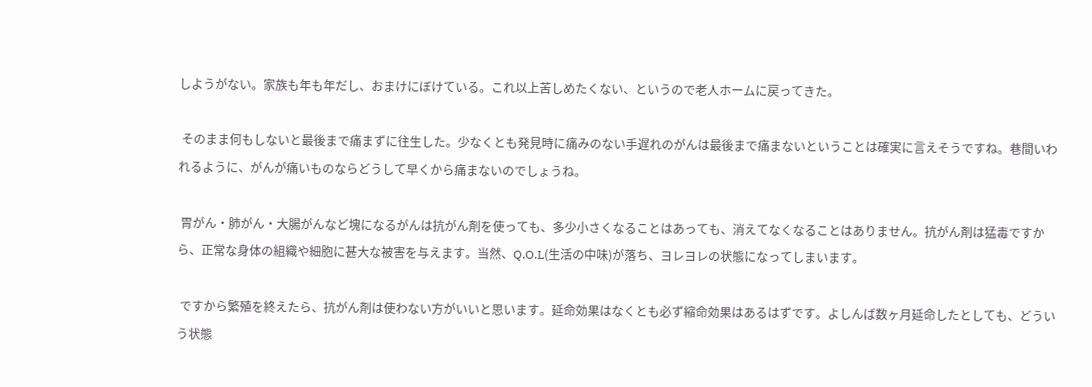しようがない。家族も年も年だし、おまけにぼけている。これ以上苦しめたくない、というので老人ホームに戻ってきた。

 そのまま何もしないと最後まで痛まずに往生した。少なくとも発見時に痛みのない手遅れのがんは最後まで痛まないということは確実に言えそうですね。巷間いわれるように、がんが痛いものならどうして早くから痛まないのでしょうね。

 胃がん・肺がん・大腸がんなど塊になるがんは抗がん剤を使っても、多少小さくなることはあっても、消えてなくなることはありません。抗がん剤は猛毒ですから、正常な身体の組織や細胞に甚大な被害を与えます。当然、Q.O.L(生活の中味)が落ち、ヨレヨレの状態になってしまいます。

 ですから繁殖を終えたら、抗がん剤は使わない方がいいと思います。延命効果はなくとも必ず縮命効果はあるはずです。よしんば数ヶ月延命したとしても、どういう状態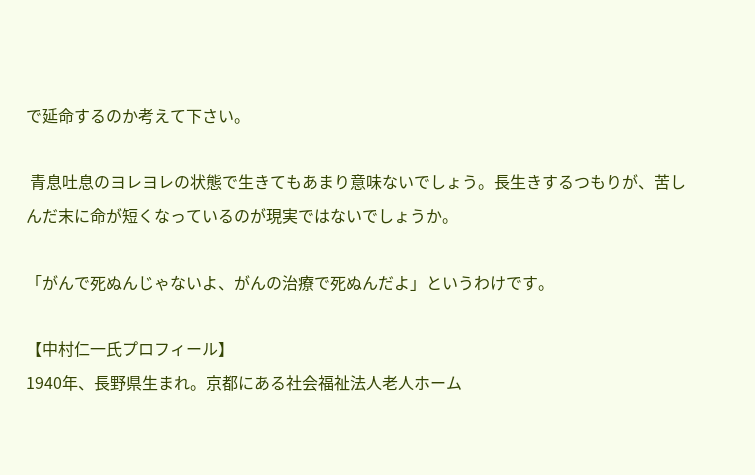で延命するのか考えて下さい。

 青息吐息のヨレヨレの状態で生きてもあまり意味ないでしょう。長生きするつもりが、苦しんだ末に命が短くなっているのが現実ではないでしょうか。

「がんで死ぬんじゃないよ、がんの治療で死ぬんだよ」というわけです。

【中村仁一氏プロフィール】
1940年、長野県生まれ。京都にある社会福祉法人老人ホーム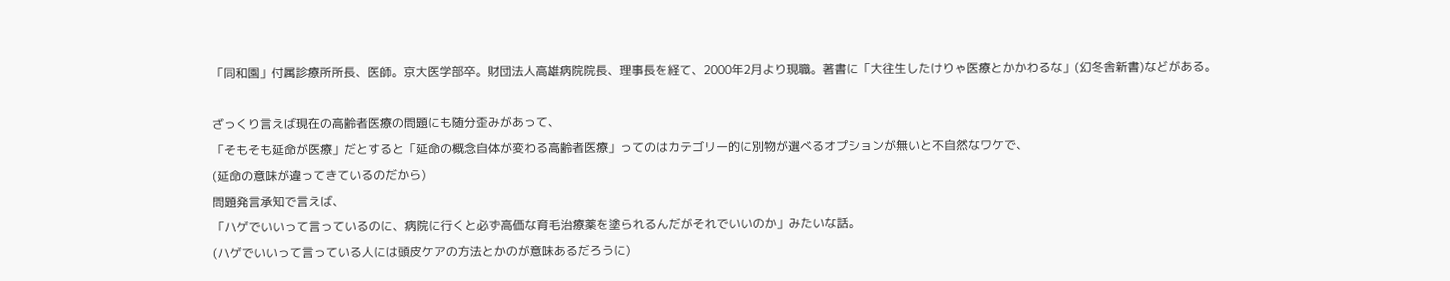「同和園」付属診療所所長、医師。京大医学部卒。財団法人高雄病院院長、理事長を経て、2000年2月より現職。著書に「大往生したけりゃ医療とかかわるな」(幻冬舎新書)などがある。

ざっくり言えば現在の高齢者医療の問題にも随分歪みがあって、
「そもそも延命が医療」だとすると「延命の概念自体が変わる高齢者医療」ってのはカテゴリー的に別物が選べるオプションが無いと不自然なワケで、
(延命の意味が違ってきているのだから)
問題発言承知で言えば、
「ハゲでいいって言っているのに、病院に行くと必ず高価な育毛治療薬を塗られるんだがそれでいいのか」みたいな話。
(ハゲでいいって言っている人には頭皮ケアの方法とかのが意味あるだろうに)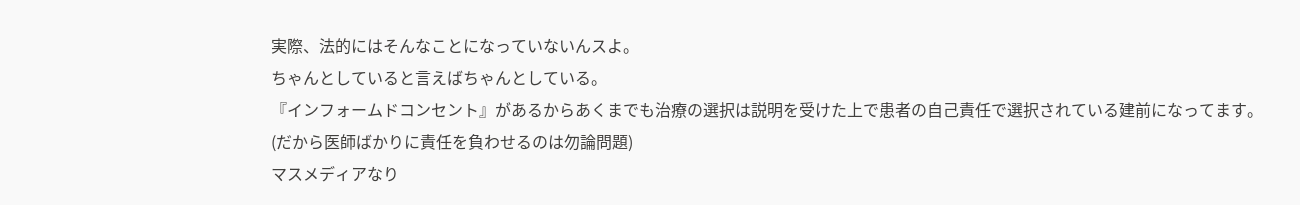実際、法的にはそんなことになっていないんスよ。
ちゃんとしていると言えばちゃんとしている。
『インフォームドコンセント』があるからあくまでも治療の選択は説明を受けた上で患者の自己責任で選択されている建前になってます。
(だから医師ばかりに責任を負わせるのは勿論問題)
マスメディアなり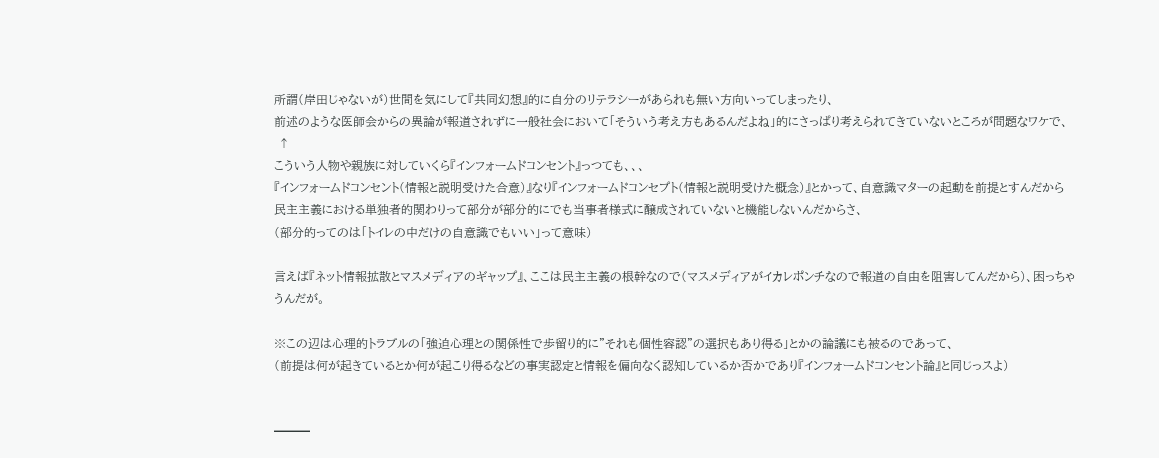所謂(岸田じゃないが)世間を気にして『共同幻想』的に自分のリテラシーがあられも無い方向いってしまったり、
前述のような医師会からの異論が報道されずに一般社会において「そういう考え方もあるんだよね」的にさっぱり考えられてきていないところが問題なワケで、
 ↑
こういう人物や親族に対していくら『インフォームドコンセント』っつても、、、
『インフォームドコンセント(情報と説明受けた合意)』なり『インフォームドコンセプト(情報と説明受けた概念)』とかって、自意識マターの起動を前提とすんだから民主主義における単独者的関わりって部分が部分的にでも当事者様式に醸成されていないと機能しないんだからさ、
(部分的ってのは「トイレの中だけの自意識でもいい」って意味)

言えば『ネット情報拡散とマスメディアのギャップ』、ここは民主主義の根幹なので(マスメディアがイカレポンチなので報道の自由を阻害してんだから)、困っちゃうんだが。

※この辺は心理的トラブルの「強迫心理との関係性で歩留り的に”それも個性容認”の選択もあり得る」とかの論議にも被るのであって、
(前提は何が起きているとか何が起こり得るなどの事実認定と情報を偏向なく認知しているか否かであり『インフォームドコンセント論』と同じっスよ)


━━━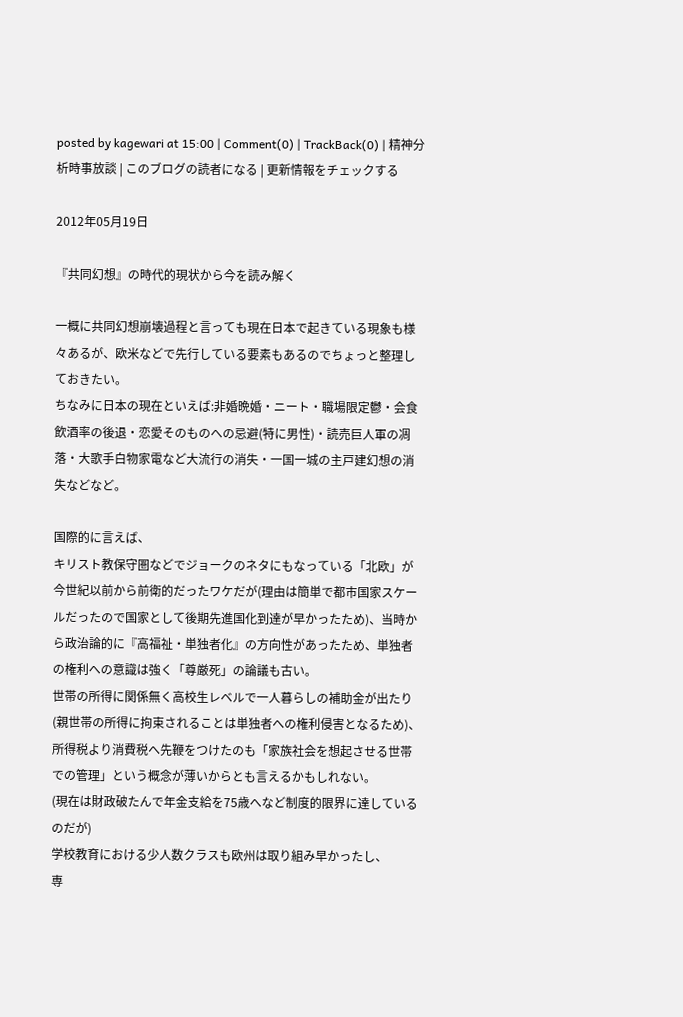posted by kagewari at 15:00 | Comment(0) | TrackBack(0) | 精神分析時事放談 | このブログの読者になる | 更新情報をチェックする

2012年05月19日

『共同幻想』の時代的現状から今を読み解く

一概に共同幻想崩壊過程と言っても現在日本で起きている現象も様々あるが、欧米などで先行している要素もあるのでちょっと整理しておきたい。
ちなみに日本の現在といえば:非婚晩婚・ニート・職場限定鬱・会食飲酒率の後退・恋愛そのものへの忌避(特に男性)・読売巨人軍の凋落・大歌手白物家電など大流行の消失・一国一城の主戸建幻想の消失などなど。

国際的に言えば、
キリスト教保守圏などでジョークのネタにもなっている「北欧」が今世紀以前から前衛的だったワケだが(理由は簡単で都市国家スケールだったので国家として後期先進国化到達が早かったため)、当時から政治論的に『高福祉・単独者化』の方向性があったため、単独者の権利への意識は強く「尊厳死」の論議も古い。
世帯の所得に関係無く高校生レベルで一人暮らしの補助金が出たり(親世帯の所得に拘束されることは単独者への権利侵害となるため)、所得税より消費税へ先鞭をつけたのも「家族社会を想起させる世帯での管理」という概念が薄いからとも言えるかもしれない。
(現在は財政破たんで年金支給を75歳へなど制度的限界に達しているのだが)
学校教育における少人数クラスも欧州は取り組み早かったし、
専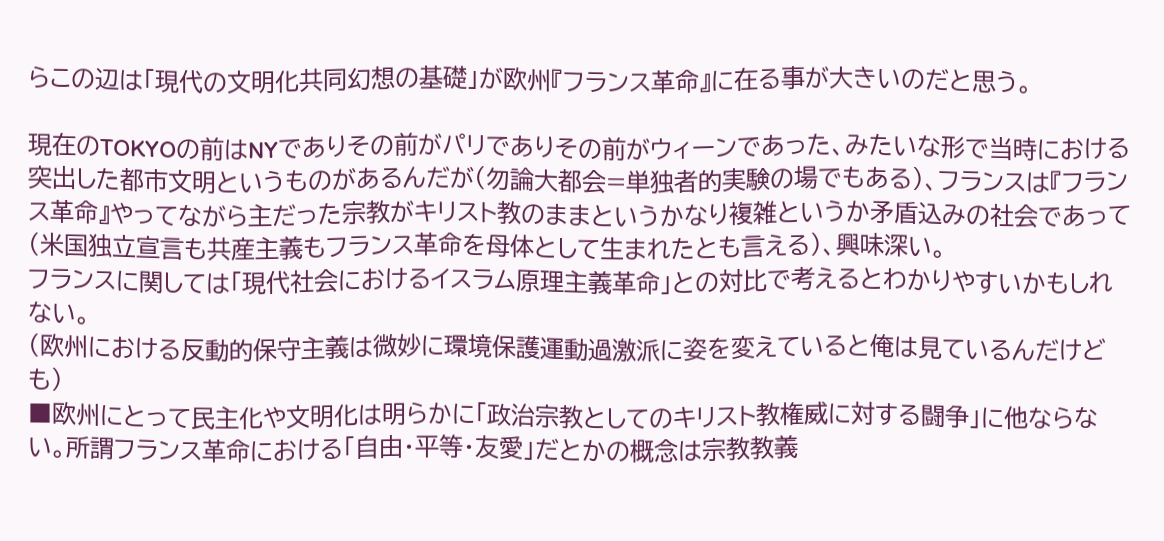らこの辺は「現代の文明化共同幻想の基礎」が欧州『フランス革命』に在る事が大きいのだと思う。

現在のTOKYOの前はNYでありその前がパリでありその前がウィーンであった、みたいな形で当時における突出した都市文明というものがあるんだが(勿論大都会=単独者的実験の場でもある)、フランスは『フランス革命』やってながら主だった宗教がキリスト教のままというかなり複雑というか矛盾込みの社会であって(米国独立宣言も共産主義もフランス革命を母体として生まれたとも言える)、興味深い。
フランスに関しては「現代社会におけるイスラム原理主義革命」との対比で考えるとわかりやすいかもしれない。
(欧州における反動的保守主義は微妙に環境保護運動過激派に姿を変えていると俺は見ているんだけども)
■欧州にとって民主化や文明化は明らかに「政治宗教としてのキリスト教権威に対する闘争」に他ならない。所謂フランス革命における「自由・平等・友愛」だとかの概念は宗教教義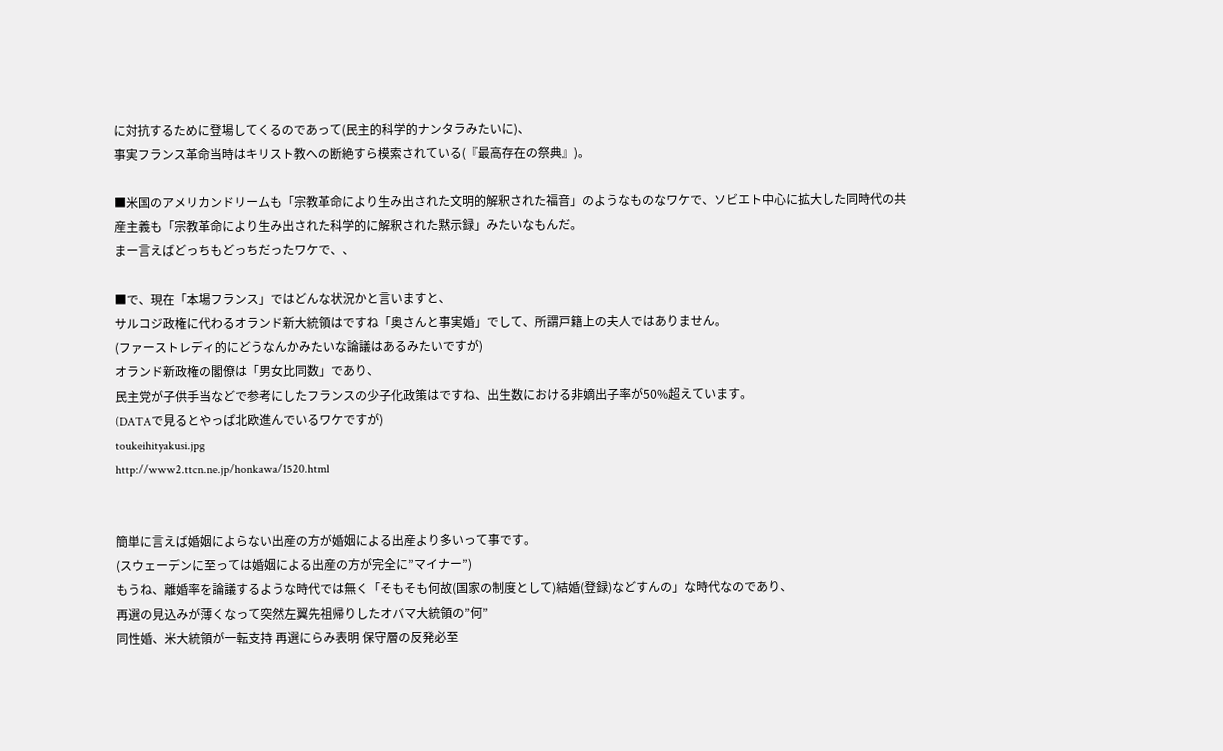に対抗するために登場してくるのであって(民主的科学的ナンタラみたいに)、
事実フランス革命当時はキリスト教への断絶すら模索されている(『最高存在の祭典』)。

■米国のアメリカンドリームも「宗教革命により生み出された文明的解釈された福音」のようなものなワケで、ソビエト中心に拡大した同時代の共産主義も「宗教革命により生み出された科学的に解釈された黙示録」みたいなもんだ。
まー言えばどっちもどっちだったワケで、、

■で、現在「本場フランス」ではどんな状況かと言いますと、
サルコジ政権に代わるオランド新大統領はですね「奥さんと事実婚」でして、所謂戸籍上の夫人ではありません。
(ファーストレディ的にどうなんかみたいな論議はあるみたいですが)
オランド新政権の閣僚は「男女比同数」であり、
民主党が子供手当などで参考にしたフランスの少子化政策はですね、出生数における非嫡出子率が50%超えています。
(DATAで見るとやっぱ北欧進んでいるワケですが)
toukeihityakusi.jpg
http://www2.ttcn.ne.jp/honkawa/1520.html


簡単に言えば婚姻によらない出産の方が婚姻による出産より多いって事です。
(スウェーデンに至っては婚姻による出産の方が完全に”マイナー”)
もうね、離婚率を論議するような時代では無く「そもそも何故(国家の制度として)結婚(登録)などすんの」な時代なのであり、
再選の見込みが薄くなって突然左翼先祖帰りしたオバマ大統領の”何”
同性婚、米大統領が一転支持 再選にらみ表明 保守層の反発必至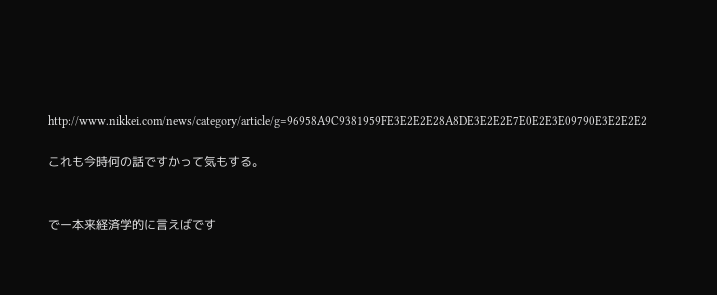http://www.nikkei.com/news/category/article/g=96958A9C9381959FE3E2E2E28A8DE3E2E2E7E0E2E3E09790E3E2E2E2

これも今時何の話ですかって気もする。


でー本来経済学的に言えばです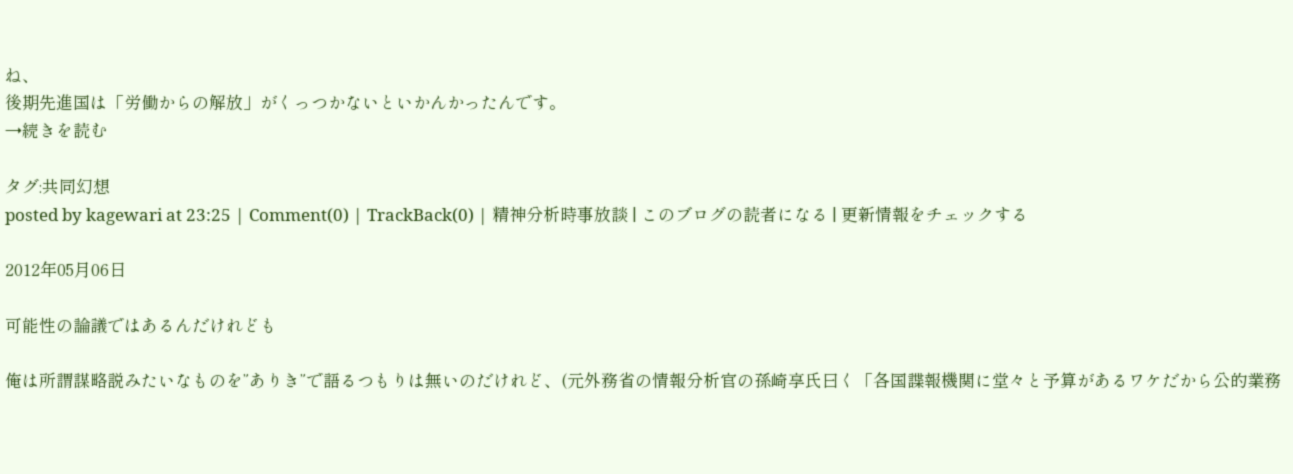ね、
後期先進国は「労働からの解放」がくっつかないといかんかったんです。
→続きを読む

タグ:共同幻想
posted by kagewari at 23:25 | Comment(0) | TrackBack(0) | 精神分析時事放談 | このブログの読者になる | 更新情報をチェックする

2012年05月06日

可能性の論議ではあるんだけれども

俺は所謂謀略説みたいなものを”ありき”で語るつもりは無いのだけれど、(元外務省の情報分析官の孫崎享氏曰く「各国諜報機関に堂々と予算があるワケだから公的業務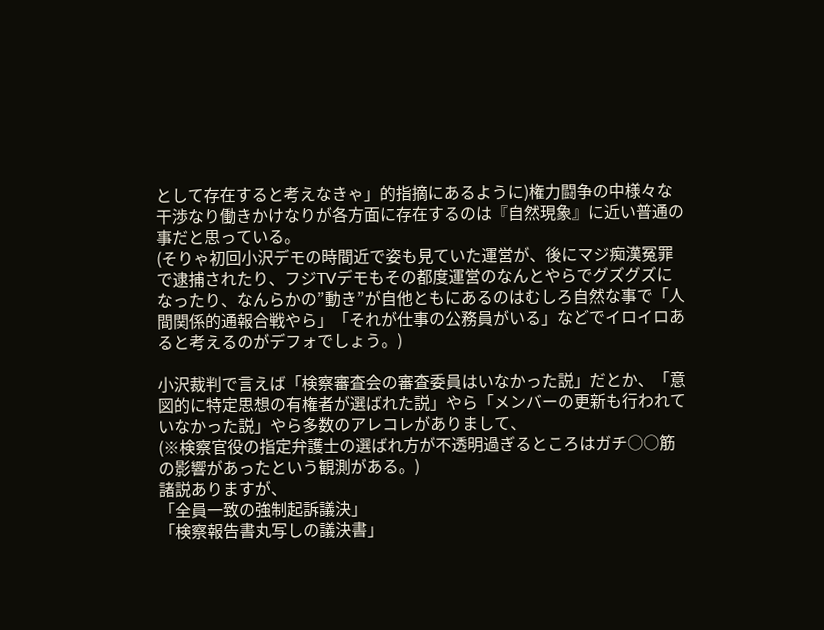として存在すると考えなきゃ」的指摘にあるように)権力闘争の中様々な干渉なり働きかけなりが各方面に存在するのは『自然現象』に近い普通の事だと思っている。
(そりゃ初回小沢デモの時間近で姿も見ていた運営が、後にマジ痴漢冤罪で逮捕されたり、フジTVデモもその都度運営のなんとやらでグズグズになったり、なんらかの”動き”が自他ともにあるのはむしろ自然な事で「人間関係的通報合戦やら」「それが仕事の公務員がいる」などでイロイロあると考えるのがデフォでしょう。)

小沢裁判で言えば「検察審査会の審査委員はいなかった説」だとか、「意図的に特定思想の有権者が選ばれた説」やら「メンバーの更新も行われていなかった説」やら多数のアレコレがありまして、
(※検察官役の指定弁護士の選ばれ方が不透明過ぎるところはガチ○○筋の影響があったという観測がある。)
諸説ありますが、
「全員一致の強制起訴議決」
「検察報告書丸写しの議決書」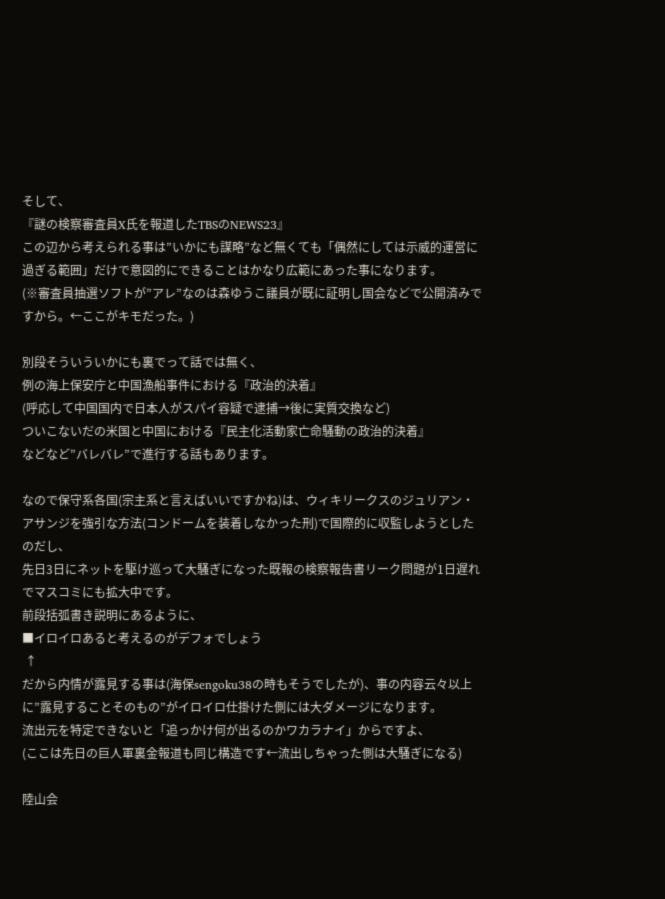そして、
『謎の検察審査員X氏を報道したTBSのNEWS23』
この辺から考えられる事は”いかにも謀略”など無くても「偶然にしては示威的運営に過ぎる範囲」だけで意図的にできることはかなり広範にあった事になります。
(※審査員抽選ソフトが”アレ”なのは森ゆうこ議員が既に証明し国会などで公開済みですから。←ここがキモだった。)

別段そういういかにも裏でって話では無く、
例の海上保安庁と中国漁船事件における『政治的決着』
(呼応して中国国内で日本人がスパイ容疑で逮捕→後に実質交換など)
ついこないだの米国と中国における『民主化活動家亡命騒動の政治的決着』
などなど”バレバレ”で進行する話もあります。

なので保守系各国(宗主系と言えばいいですかね)は、ウィキリークスのジュリアン・アサンジを強引な方法(コンドームを装着しなかった刑)で国際的に収監しようとしたのだし、
先日3日にネットを駆け巡って大騒ぎになった既報の検察報告書リーク問題が1日遅れでマスコミにも拡大中です。
前段括弧書き説明にあるように、
■イロイロあると考えるのがデフォでしょう
 ↑
だから内情が露見する事は(海保sengoku38の時もそうでしたが)、事の内容云々以上に”露見することそのもの”がイロイロ仕掛けた側には大ダメージになります。
流出元を特定できないと「追っかけ何が出るのかワカラナイ」からですよ、
(ここは先日の巨人軍裏金報道も同じ構造です←流出しちゃった側は大騒ぎになる)

陸山会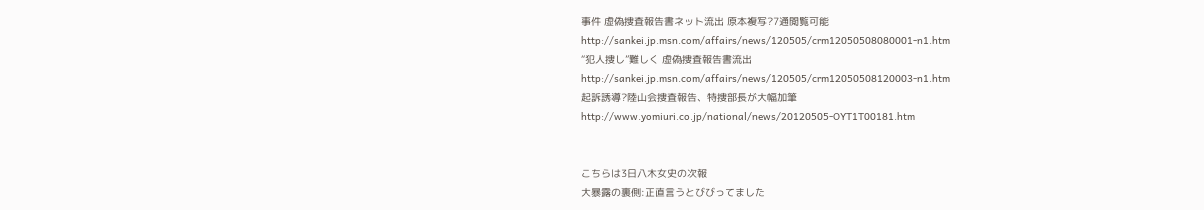事件 虚偽捜査報告書ネット流出 原本複写?7通閲覧可能
http://sankei.jp.msn.com/affairs/news/120505/crm12050508080001-n1.htm
“犯人捜し”難しく 虚偽捜査報告書流出
http://sankei.jp.msn.com/affairs/news/120505/crm12050508120003-n1.htm
起訴誘導?陸山会捜査報告、特捜部長が大幅加筆
http://www.yomiuri.co.jp/national/news/20120505-OYT1T00181.htm


こちらは3日八木女史の次報
大暴露の裏側:正直言うとびびってました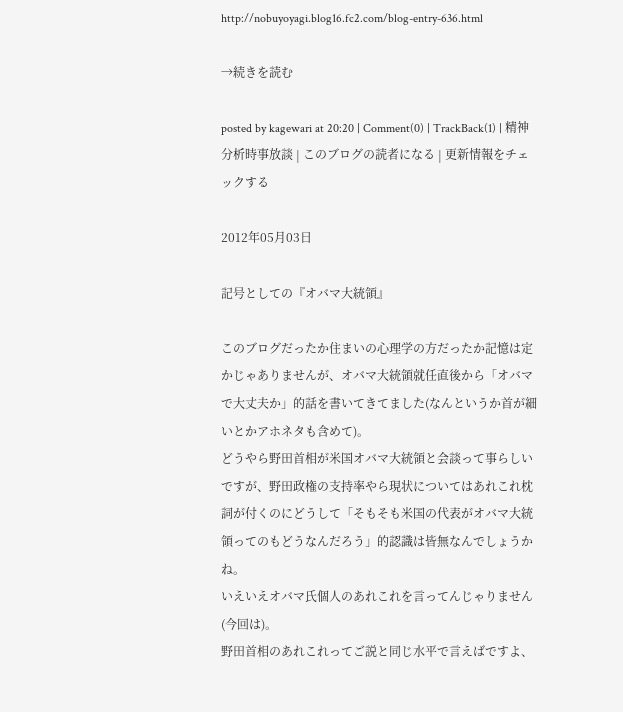http://nobuyoyagi.blog16.fc2.com/blog-entry-636.html

→続きを読む

posted by kagewari at 20:20 | Comment(0) | TrackBack(1) | 精神分析時事放談 | このブログの読者になる | 更新情報をチェックする

2012年05月03日

記号としての『オバマ大統領』

このブログだったか住まいの心理学の方だったか記憶は定かじゃありませんが、オバマ大統領就任直後から「オバマで大丈夫か」的話を書いてきてました(なんというか首が細いとかアホネタも含めて)。
どうやら野田首相が米国オバマ大統領と会談って事らしいですが、野田政権の支持率やら現状についてはあれこれ枕詞が付くのにどうして「そもそも米国の代表がオバマ大統領ってのもどうなんだろう」的認識は皆無なんでしょうかね。
いえいえオバマ氏個人のあれこれを言ってんじゃりません(今回は)。
野田首相のあれこれってご説と同じ水平で言えばですよ、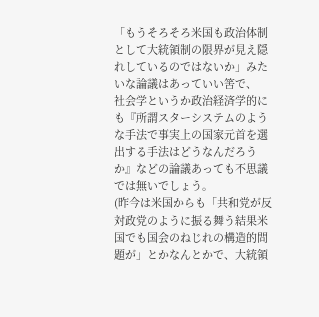「もうそろそろ米国も政治体制として大統領制の限界が見え隠れしているのではないか」みたいな論議はあっていい筈で、
社会学というか政治経済学的にも『所謂スターシステムのような手法で事実上の国家元首を選出する手法はどうなんだろうか』などの論議あっても不思議では無いでしょう。
(昨今は米国からも「共和党が反対政党のように振る舞う結果米国でも国会のねじれの構造的問題が」とかなんとかで、大統領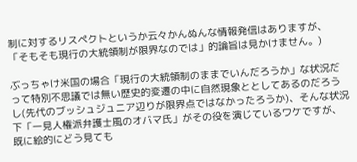制に対するリスペクトというか云々かんぬんな情報発信はありますが、「そもそも現行の大統領制が限界なのでは」的論旨は見かけません。)

ぶっちゃけ米国の場合「現行の大統領制のままでいんだろうか」な状況だって特別不思議では無い歴史的変遷の中に自然現象ととしてあるのだろうし(先代のブッシュジュニア辺りが限界点ではなかったろうか)、そんな状況下「一見人権派弁護士風のオバマ氏」がその役を演じているワケですが、
既に絵的にどう見ても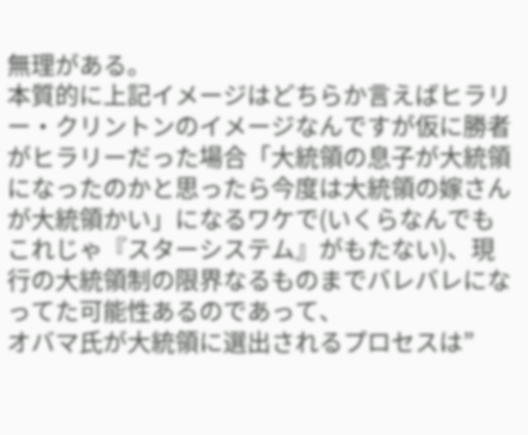無理がある。
本質的に上記イメージはどちらか言えばヒラリー・クリントンのイメージなんですが仮に勝者がヒラリーだった場合「大統領の息子が大統領になったのかと思ったら今度は大統領の嫁さんが大統領かい」になるワケで(いくらなんでもこれじゃ『スターシステム』がもたない)、現行の大統領制の限界なるものまでバレバレになってた可能性あるのであって、
オバマ氏が大統領に選出されるプロセスは”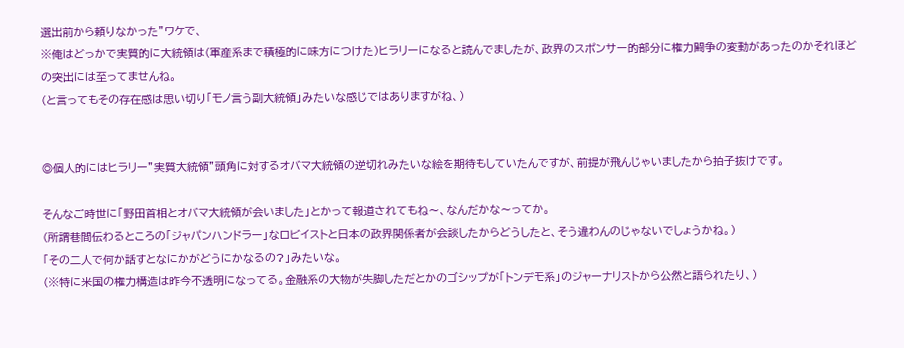選出前から頼りなかった”ワケで、
※俺はどっかで実質的に大統領は(軍産系まで積極的に味方につけた)ヒラリーになると読んでましたが、政界のスポンサー的部分に権力闘争の変動があったのかそれほどの突出には至ってませんね。
(と言ってもその存在感は思い切り「モノ言う副大統領」みたいな感じではありますがね、)


◎個人的にはヒラリー”実質大統領”頭角に対するオバマ大統領の逆切れみたいな絵を期待もしていたんですが、前提が飛んじゃいましたから拍子抜けです。

そんなご時世に「野田首相とオバマ大統領が会いました」とかって報道されてもね〜、なんだかな〜ってか。
(所謂巷間伝わるところの「ジャパンハンドラー」なロビイストと日本の政界関係者が会談したからどうしたと、そう違わんのじゃないでしょうかね。)
「その二人で何か話すとなにかがどうにかなるの?」みたいな。
(※特に米国の権力構造は昨今不透明になってる。金融系の大物が失脚しただとかのゴシップが「トンデモ系」のジャーナリストから公然と語られたり、)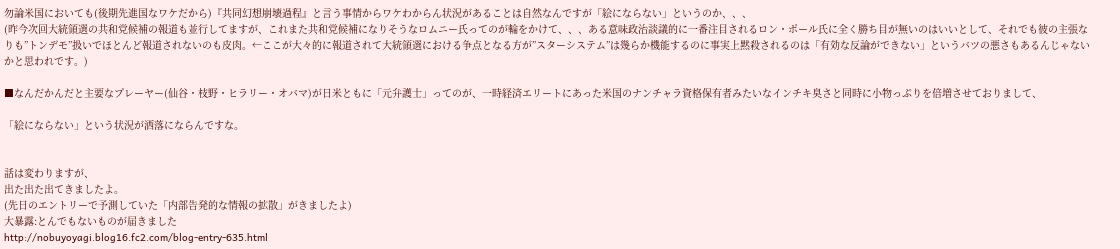勿論米国においても(後期先進国なワケだから)『共同幻想崩壊過程』と言う事情からワケわからん状況があることは自然なんですが「絵にならない」というのか、、、
(昨今次回大統領選の共和党候補の報道も並行してますが、これまた共和党候補になりそうなロムニー氏ってのが輪をかけて、、、ある意味政治談議的に一番注目されるロン・ポール氏に全く勝ち目が無いのはいいとして、それでも彼の主張なりも”トンデモ”扱いでほとんど報道されないのも皮肉。←ここが大々的に報道されて大統領選における争点となる方が”スターシステム”は幾らか機能するのに事実上黙殺されるのは「有効な反論ができない」というバツの悪さもあるんじゃないかと思われです。)

■なんだかんだと主要なプレーヤー(仙谷・枝野・ヒラリー・オバマ)が日米ともに「元弁護士」ってのが、一時経済エリートにあった米国のナンチャラ資格保有者みたいなインチキ臭さと同時に小物っぷりを倍増させておりまして、

「絵にならない」という状況が洒落にならんですな。


話は変わりますが、
出た出た出てきましたよ。
(先日のエントリーで予測していた「内部告発的な情報の拡散」がきましたよ)
大暴露:とんでもないものが届きました
http://nobuyoyagi.blog16.fc2.com/blog-entry-635.html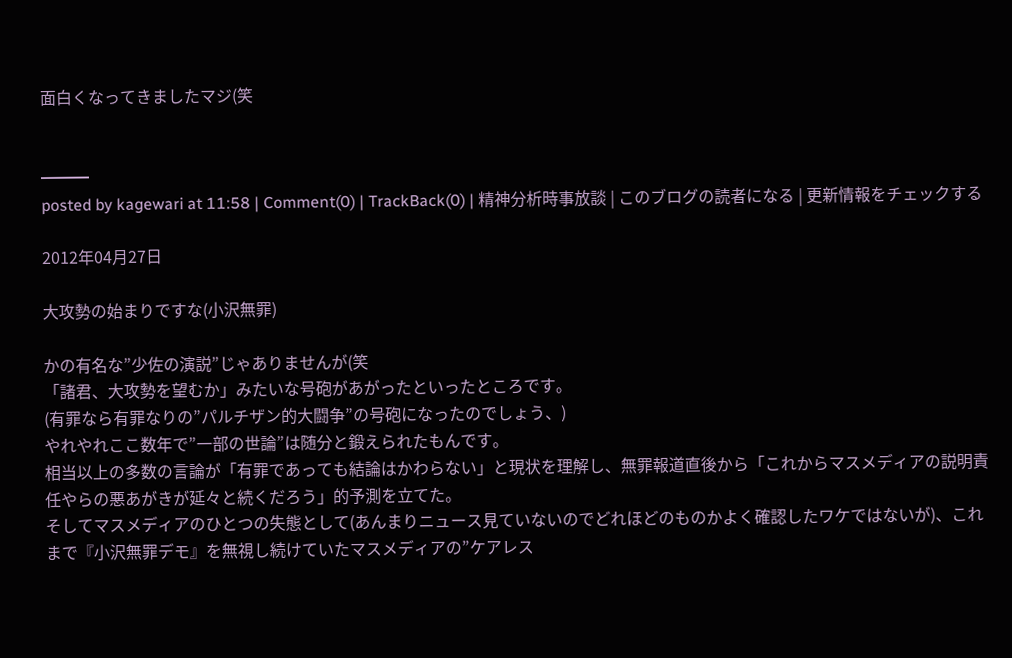面白くなってきましたマジ(笑


━━━
posted by kagewari at 11:58 | Comment(0) | TrackBack(0) | 精神分析時事放談 | このブログの読者になる | 更新情報をチェックする

2012年04月27日

大攻勢の始まりですな(小沢無罪)

かの有名な”少佐の演説”じゃありませんが(笑
「諸君、大攻勢を望むか」みたいな号砲があがったといったところです。
(有罪なら有罪なりの”パルチザン的大闘争”の号砲になったのでしょう、)
やれやれここ数年で”一部の世論”は随分と鍛えられたもんです。
相当以上の多数の言論が「有罪であっても結論はかわらない」と現状を理解し、無罪報道直後から「これからマスメディアの説明責任やらの悪あがきが延々と続くだろう」的予測を立てた。
そしてマスメディアのひとつの失態として(あんまりニュース見ていないのでどれほどのものかよく確認したワケではないが)、これまで『小沢無罪デモ』を無視し続けていたマスメディアの”ケアレス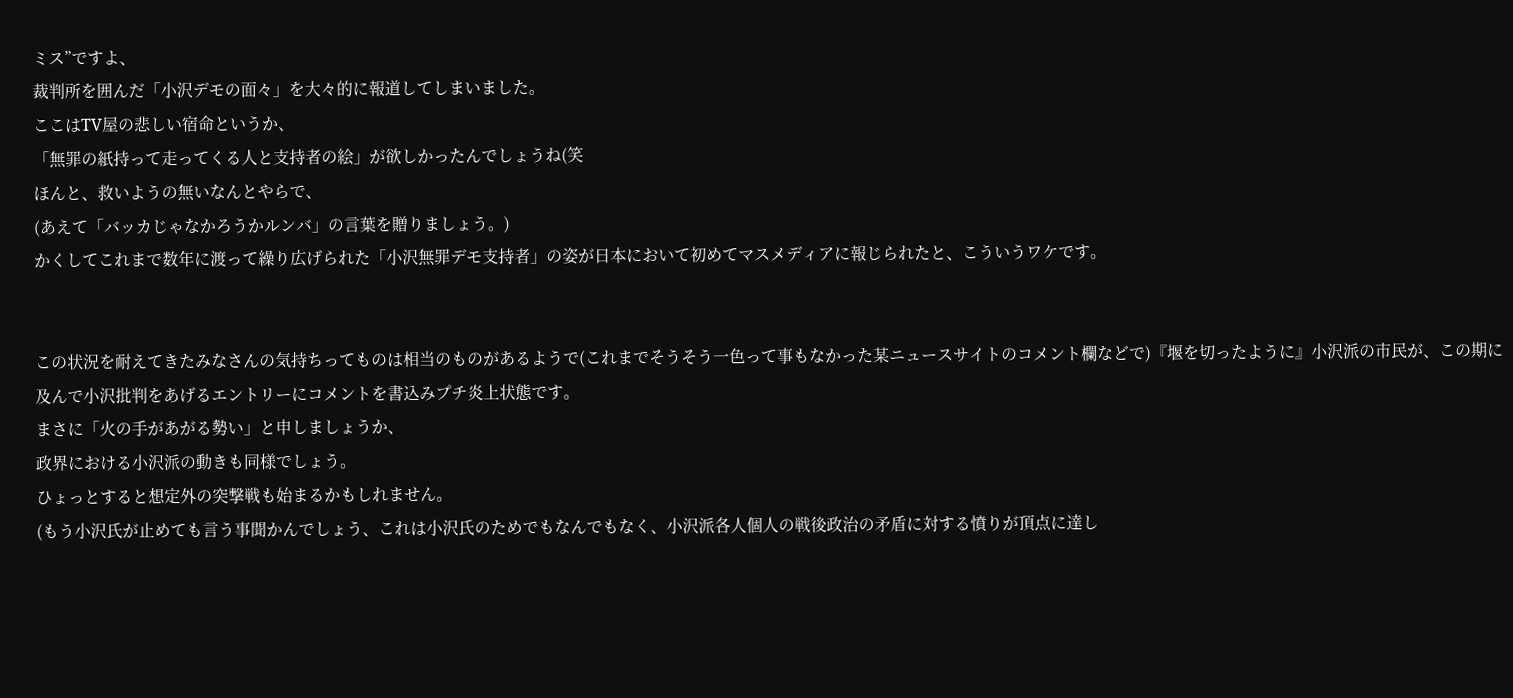ミス”ですよ、
裁判所を囲んだ「小沢デモの面々」を大々的に報道してしまいました。
ここはTV屋の悲しい宿命というか、
「無罪の紙持って走ってくる人と支持者の絵」が欲しかったんでしょうね(笑
ほんと、救いようの無いなんとやらで、
(あえて「バッカじゃなかろうかルンバ」の言葉を贈りましょう。)
かくしてこれまで数年に渡って繰り広げられた「小沢無罪デモ支持者」の姿が日本において初めてマスメディアに報じられたと、こういうワケです。


この状況を耐えてきたみなさんの気持ちってものは相当のものがあるようで(これまでそうそう一色って事もなかった某ニュースサイトのコメント欄などで)『堰を切ったように』小沢派の市民が、この期に及んで小沢批判をあげるエントリーにコメントを書込みプチ炎上状態です。
まさに「火の手があがる勢い」と申しましょうか、
政界における小沢派の動きも同様でしょう。
ひょっとすると想定外の突撃戦も始まるかもしれません。
(もう小沢氏が止めても言う事聞かんでしょう、これは小沢氏のためでもなんでもなく、小沢派各人個人の戦後政治の矛盾に対する憤りが頂点に達し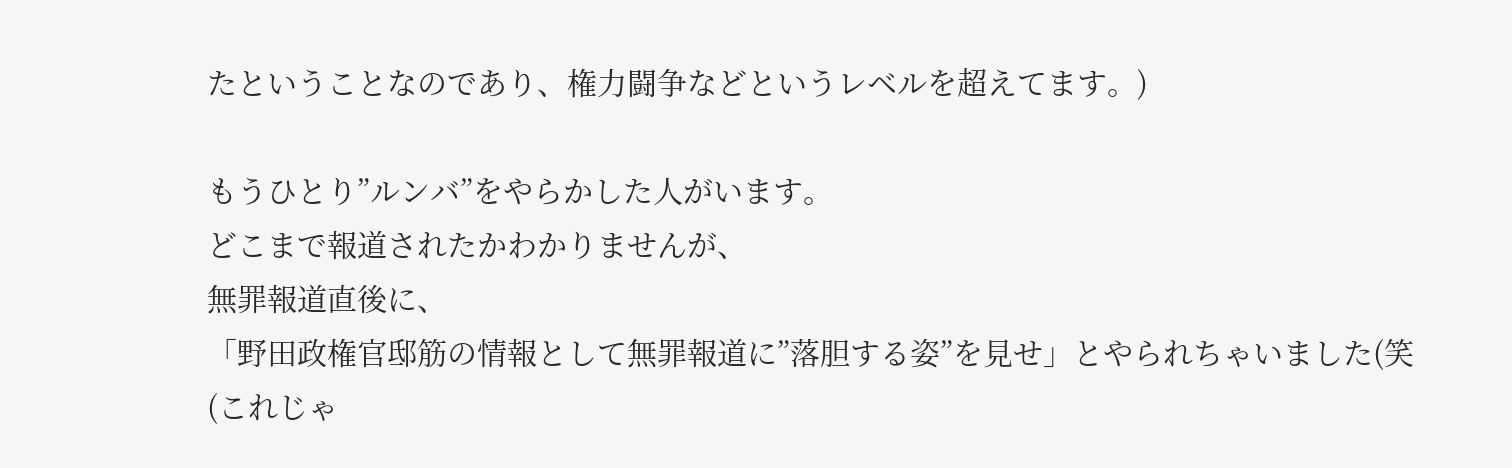たということなのであり、権力闘争などというレベルを超えてます。)

もうひとり”ルンバ”をやらかした人がいます。
どこまで報道されたかわかりませんが、
無罪報道直後に、
「野田政権官邸筋の情報として無罪報道に”落胆する姿”を見せ」とやられちゃいました(笑
(これじゃ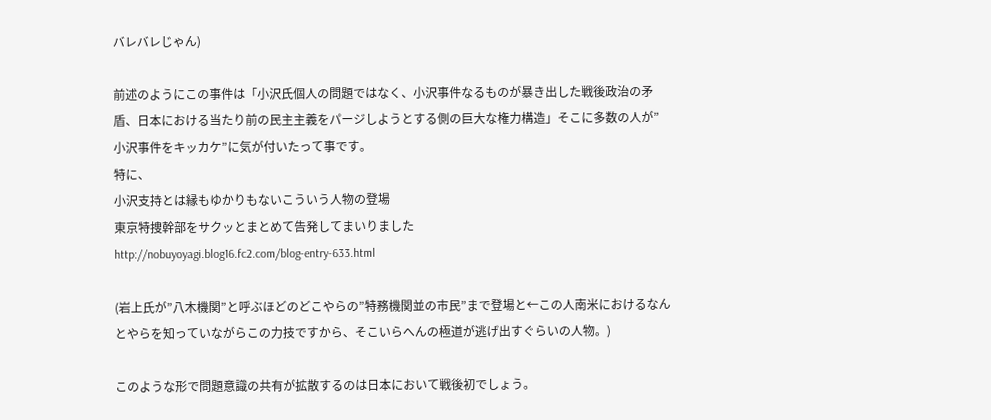バレバレじゃん)

前述のようにこの事件は「小沢氏個人の問題ではなく、小沢事件なるものが暴き出した戦後政治の矛盾、日本における当たり前の民主主義をパージしようとする側の巨大な権力構造」そこに多数の人が”小沢事件をキッカケ”に気が付いたって事です。
特に、
小沢支持とは縁もゆかりもないこういう人物の登場
東京特捜幹部をサクッとまとめて告発してまいりました
http://nobuyoyagi.blog16.fc2.com/blog-entry-633.html

(岩上氏が”八木機関”と呼ぶほどのどこやらの”特務機関並の市民”まで登場と←この人南米におけるなんとやらを知っていながらこの力技ですから、そこいらへんの極道が逃げ出すぐらいの人物。)

このような形で問題意識の共有が拡散するのは日本において戦後初でしょう。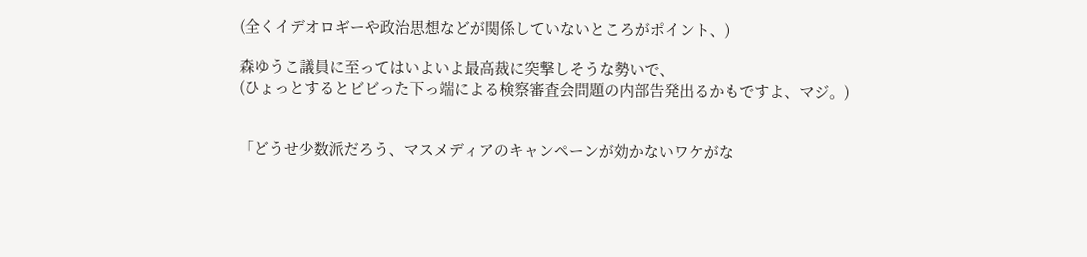(全くイデオロギーや政治思想などが関係していないところがポイント、)

森ゆうこ議員に至ってはいよいよ最高裁に突撃しそうな勢いで、
(ひょっとするとビビった下っ端による検察審査会問題の内部告発出るかもですよ、マジ。)


「どうせ少数派だろう、マスメディアのキャンペーンが効かないワケがな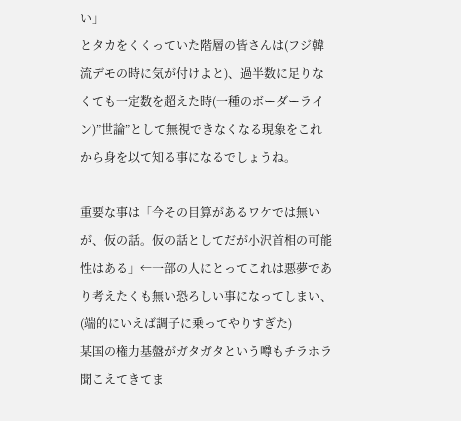い」
とタカをくくっていた階層の皆さんは(フジ韓流デモの時に気が付けよと)、過半数に足りなくても一定数を超えた時(一種のボーダーライン)”世論”として無視できなくなる現象をこれから身を以て知る事になるでしょうね。

重要な事は「今その目算があるワケでは無いが、仮の話。仮の話としてだが小沢首相の可能性はある」←一部の人にとってこれは悪夢であり考えたくも無い恐ろしい事になってしまい、
(端的にいえば調子に乗ってやりすぎた)
某国の権力基盤がガタガタという噂もチラホラ聞こえてきてま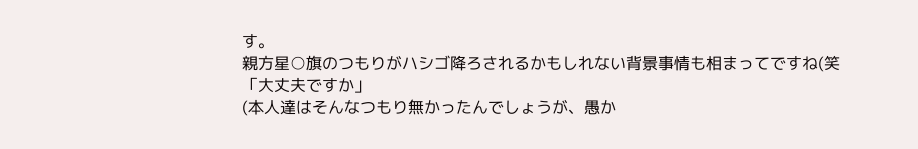す。
親方星○旗のつもりがハシゴ降ろされるかもしれない背景事情も相まってですね(笑
「大丈夫ですか」
(本人達はそんなつもり無かったんでしょうが、愚か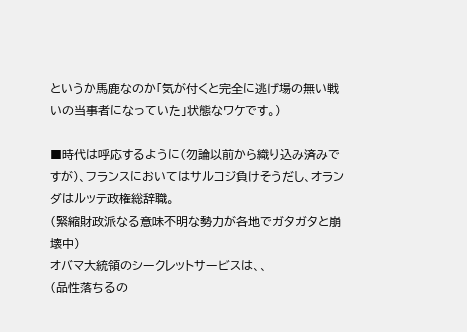というか馬鹿なのか「気が付くと完全に逃げ場の無い戦いの当事者になっていた」状態なワケです。)

■時代は呼応するように(勿論以前から織り込み済みですが)、フランスにおいてはサルコジ負けそうだし、オランダはルッテ政権総辞職。
(緊縮財政派なる意味不明な勢力が各地でガタガタと崩壊中)
オバマ大統領のシークレットサービスは、、
(品性落ちるの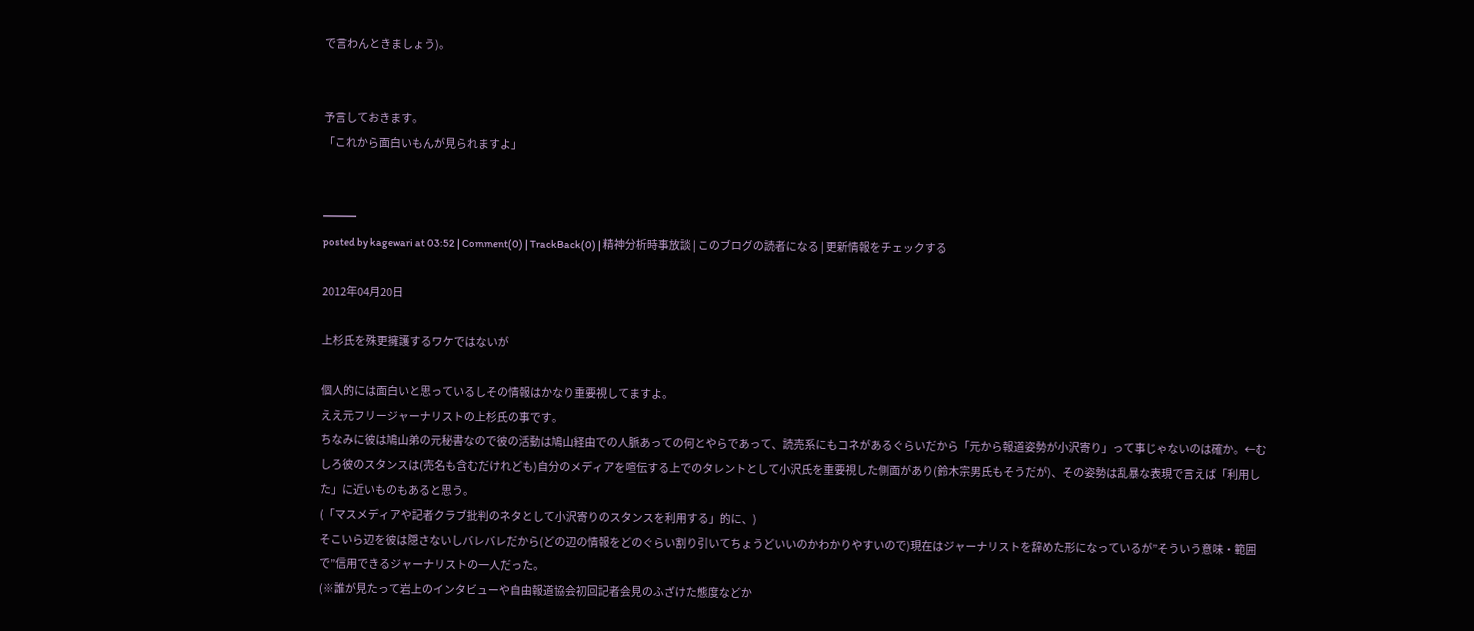で言わんときましょう)。


予言しておきます。
「これから面白いもんが見られますよ」


━━━
posted by kagewari at 03:52 | Comment(0) | TrackBack(0) | 精神分析時事放談 | このブログの読者になる | 更新情報をチェックする

2012年04月20日

上杉氏を殊更擁護するワケではないが

個人的には面白いと思っているしその情報はかなり重要視してますよ。
ええ元フリージャーナリストの上杉氏の事です。
ちなみに彼は鳩山弟の元秘書なので彼の活動は鳩山経由での人脈あっての何とやらであって、読売系にもコネがあるぐらいだから「元から報道姿勢が小沢寄り」って事じゃないのは確か。←むしろ彼のスタンスは(売名も含むだけれども)自分のメディアを喧伝する上でのタレントとして小沢氏を重要視した側面があり(鈴木宗男氏もそうだが)、その姿勢は乱暴な表現で言えば「利用した」に近いものもあると思う。
(「マスメディアや記者クラブ批判のネタとして小沢寄りのスタンスを利用する」的に、)
そこいら辺を彼は隠さないしバレバレだから(どの辺の情報をどのぐらい割り引いてちょうどいいのかわかりやすいので)現在はジャーナリストを辞めた形になっているが”そういう意味・範囲で”信用できるジャーナリストの一人だった。
(※誰が見たって岩上のインタビューや自由報道協会初回記者会見のふざけた態度などか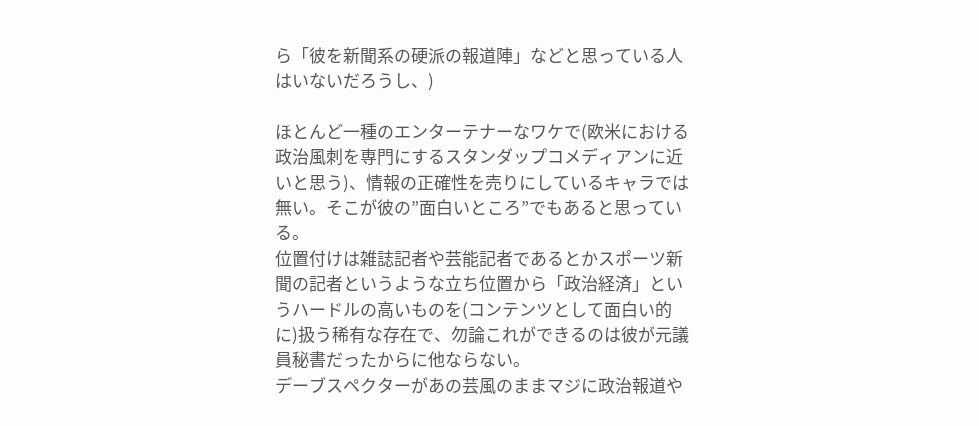ら「彼を新聞系の硬派の報道陣」などと思っている人はいないだろうし、)

ほとんど一種のエンターテナーなワケで(欧米における政治風刺を専門にするスタンダップコメディアンに近いと思う)、情報の正確性を売りにしているキャラでは無い。そこが彼の”面白いところ”でもあると思っている。
位置付けは雑誌記者や芸能記者であるとかスポーツ新聞の記者というような立ち位置から「政治経済」というハードルの高いものを(コンテンツとして面白い的に)扱う稀有な存在で、勿論これができるのは彼が元議員秘書だったからに他ならない。
デーブスペクターがあの芸風のままマジに政治報道や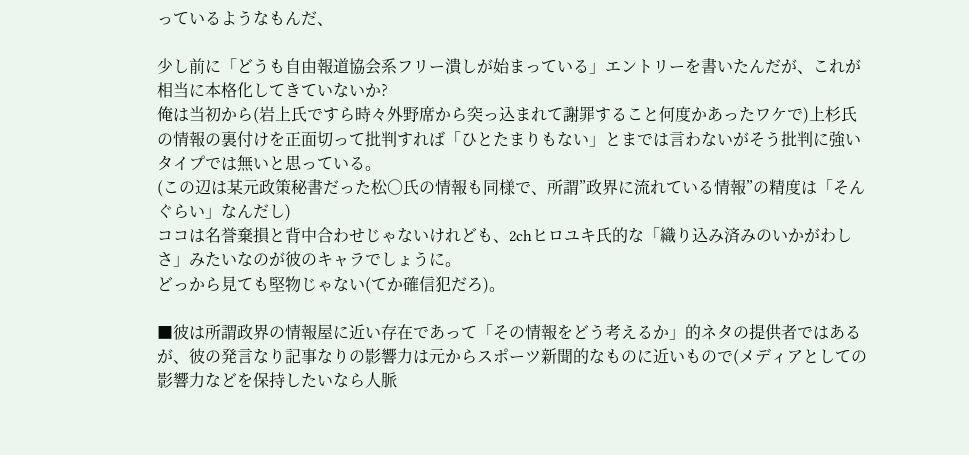っているようなもんだ、

少し前に「どうも自由報道協会系フリー潰しが始まっている」エントリーを書いたんだが、これが相当に本格化してきていないか?
俺は当初から(岩上氏ですら時々外野席から突っ込まれて謝罪すること何度かあったワケで)上杉氏の情報の裏付けを正面切って批判すれば「ひとたまりもない」とまでは言わないがそう批判に強いタイプでは無いと思っている。
(この辺は某元政策秘書だった松○氏の情報も同様で、所謂”政界に流れている情報”の精度は「そんぐらい」なんだし)
ココは名誉棄損と背中合わせじゃないけれども、2chヒロユキ氏的な「織り込み済みのいかがわしさ」みたいなのが彼のキャラでしょうに。
どっから見ても堅物じゃない(てか確信犯だろ)。

■彼は所謂政界の情報屋に近い存在であって「その情報をどう考えるか」的ネタの提供者ではあるが、彼の発言なり記事なりの影響力は元からスポーツ新聞的なものに近いもので(メディアとしての影響力などを保持したいなら人脈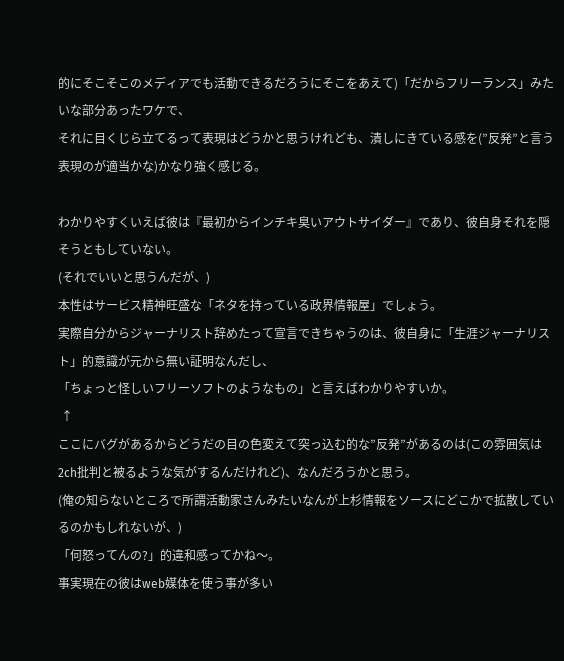的にそこそこのメディアでも活動できるだろうにそこをあえて)「だからフリーランス」みたいな部分あったワケで、
それに目くじら立てるって表現はどうかと思うけれども、潰しにきている感を(”反発”と言う表現のが適当かな)かなり強く感じる。

わかりやすくいえば彼は『最初からインチキ臭いアウトサイダー』であり、彼自身それを隠そうともしていない。
(それでいいと思うんだが、)
本性はサービス精神旺盛な「ネタを持っている政界情報屋」でしょう。
実際自分からジャーナリスト辞めたって宣言できちゃうのは、彼自身に「生涯ジャーナリスト」的意識が元から無い証明なんだし、
「ちょっと怪しいフリーソフトのようなもの」と言えばわかりやすいか。
 ↑
ここにバグがあるからどうだの目の色変えて突っ込む的な”反発”があるのは(この雰囲気は2ch批判と被るような気がするんだけれど)、なんだろうかと思う。
(俺の知らないところで所謂活動家さんみたいなんが上杉情報をソースにどこかで拡散しているのかもしれないが、)
「何怒ってんの?」的違和感ってかね〜。
事実現在の彼はweb媒体を使う事が多い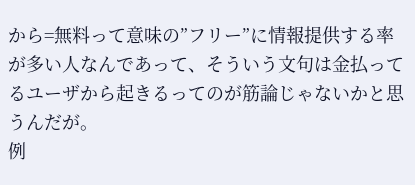から=無料って意味の”フリー”に情報提供する率が多い人なんであって、そういう文句は金払ってるユーザから起きるってのが筋論じゃないかと思うんだが。
例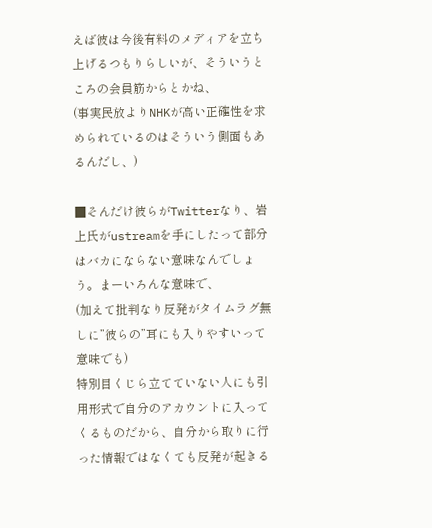えば彼は今後有料のメディアを立ち上げるつもりらしいが、そういうところの会員筋からとかね、
(事実民放よりNHKが高い正確性を求められているのはそういう側面もあるんだし、)

■そんだけ彼らがTwitterなり、岩上氏がustreamを手にしたって部分はバカにならない意味なんでしょう。まーいろんな意味で、
(加えて批判なり反発がタイムラグ無しに”彼らの”耳にも入りやすいって意味でも)
特別目くじら立てていない人にも引用形式で自分のアカウントに入ってくるものだから、自分から取りに行った情報ではなくても反発が起きる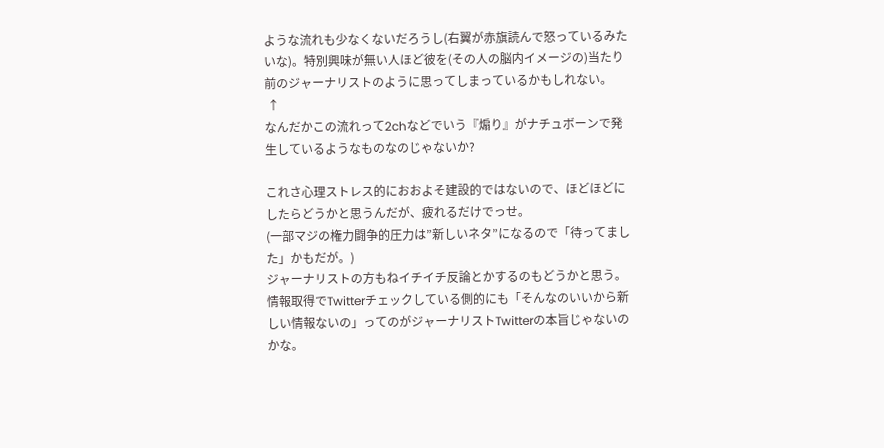ような流れも少なくないだろうし(右翼が赤旗読んで怒っているみたいな)。特別興味が無い人ほど彼を(その人の脳内イメージの)当たり前のジャーナリストのように思ってしまっているかもしれない。
 ↑
なんだかこの流れって2chなどでいう『煽り』がナチュボーンで発生しているようなものなのじゃないか?

これさ心理ストレス的におおよそ建設的ではないので、ほどほどにしたらどうかと思うんだが、疲れるだけでっせ。
(一部マジの権力闘争的圧力は”新しいネタ”になるので「待ってました」かもだが。)
ジャーナリストの方もねイチイチ反論とかするのもどうかと思う。情報取得でTwitterチェックしている側的にも「そんなのいいから新しい情報ないの」ってのがジャーナリストTwitterの本旨じゃないのかな。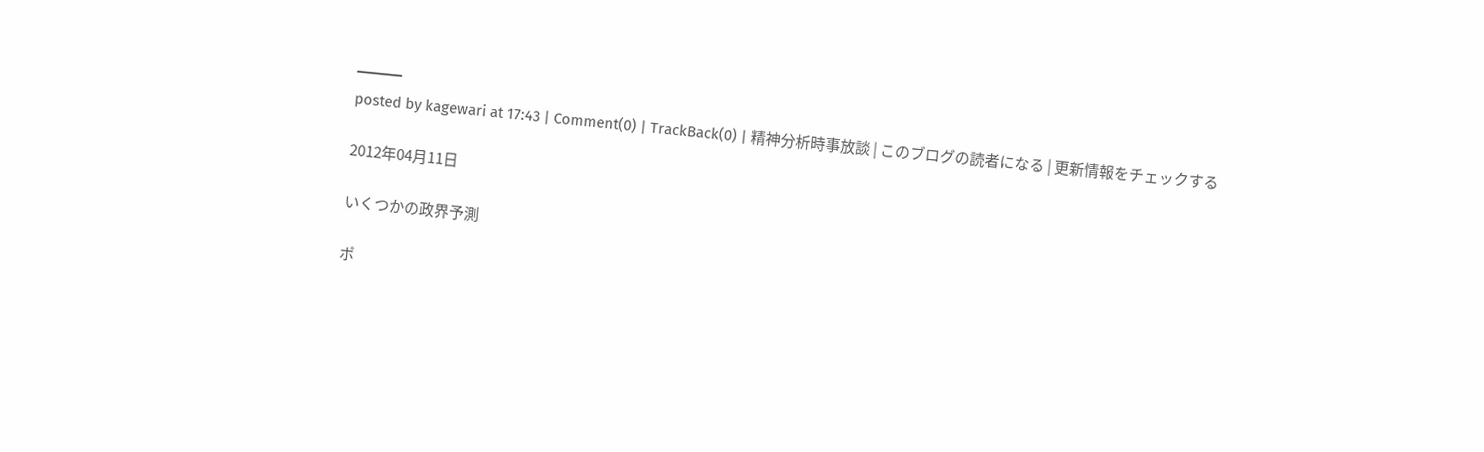━━━
posted by kagewari at 17:43 | Comment(0) | TrackBack(0) | 精神分析時事放談 | このブログの読者になる | 更新情報をチェックする

2012年04月11日

いくつかの政界予測

ポ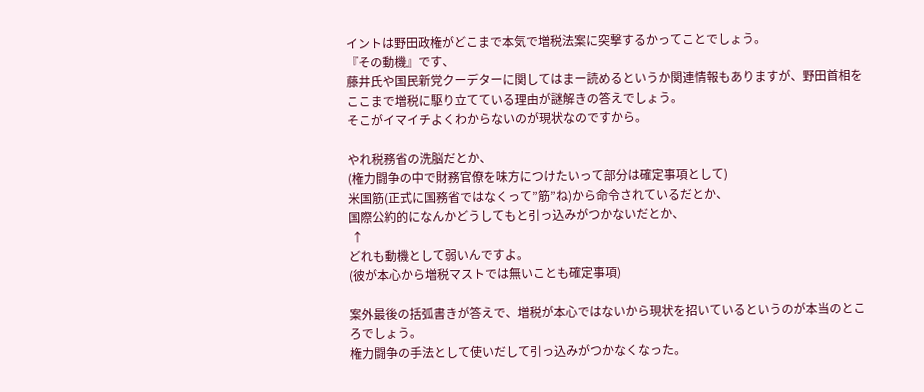イントは野田政権がどこまで本気で増税法案に突撃するかってことでしょう。
『その動機』です、
藤井氏や国民新党クーデターに関してはまー読めるというか関連情報もありますが、野田首相をここまで増税に駆り立てている理由が謎解きの答えでしょう。
そこがイマイチよくわからないのが現状なのですから。

やれ税務省の洗脳だとか、
(権力闘争の中で財務官僚を味方につけたいって部分は確定事項として)
米国筋(正式に国務省ではなくって”筋”ね)から命令されているだとか、
国際公約的になんかどうしてもと引っ込みがつかないだとか、
 ↑
どれも動機として弱いんですよ。
(彼が本心から増税マストでは無いことも確定事項)

案外最後の括弧書きが答えで、増税が本心ではないから現状を招いているというのが本当のところでしょう。
権力闘争の手法として使いだして引っ込みがつかなくなった。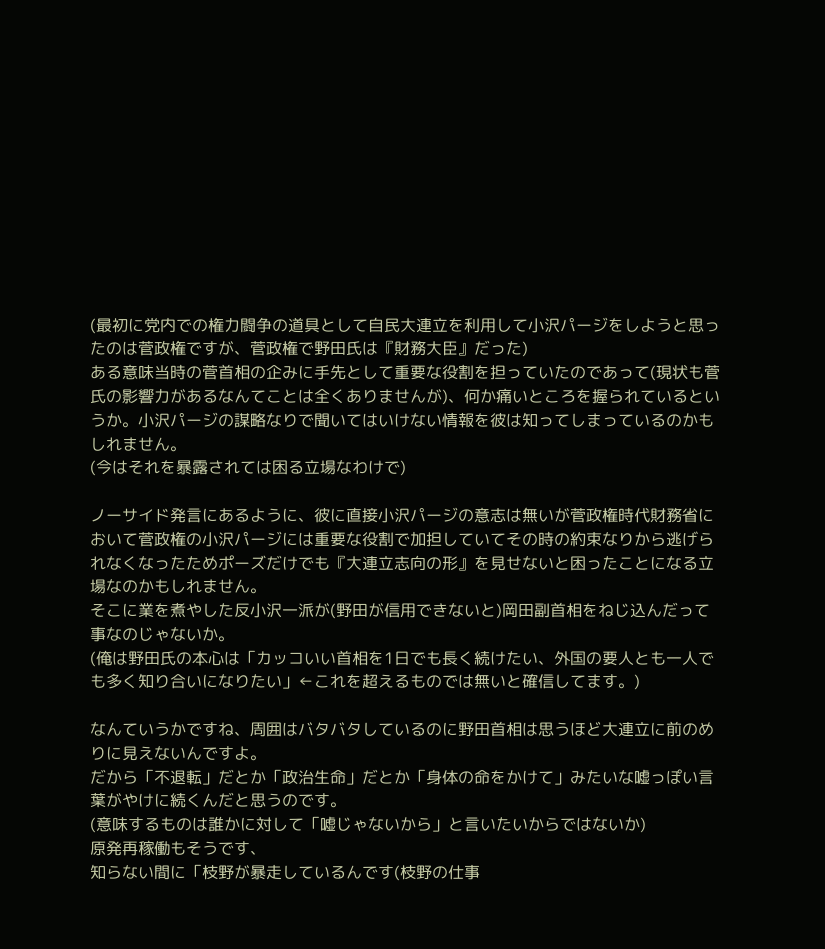(最初に党内での権力闘争の道具として自民大連立を利用して小沢パージをしようと思ったのは菅政権ですが、菅政権で野田氏は『財務大臣』だった)
ある意味当時の菅首相の企みに手先として重要な役割を担っていたのであって(現状も菅氏の影響力があるなんてことは全くありませんが)、何か痛いところを握られているというか。小沢パージの謀略なりで聞いてはいけない情報を彼は知ってしまっているのかもしれません。
(今はそれを暴露されては困る立場なわけで)

ノーサイド発言にあるように、彼に直接小沢パージの意志は無いが菅政権時代財務省において菅政権の小沢パージには重要な役割で加担していてその時の約束なりから逃げられなくなったためポーズだけでも『大連立志向の形』を見せないと困ったことになる立場なのかもしれません。
そこに業を煮やした反小沢一派が(野田が信用できないと)岡田副首相をねじ込んだって事なのじゃないか。
(俺は野田氏の本心は「カッコいい首相を1日でも長く続けたい、外国の要人とも一人でも多く知り合いになりたい」←これを超えるものでは無いと確信してます。)

なんていうかですね、周囲はバタバタしているのに野田首相は思うほど大連立に前のめりに見えないんですよ。
だから「不退転」だとか「政治生命」だとか「身体の命をかけて」みたいな嘘っぽい言葉がやけに続くんだと思うのです。
(意味するものは誰かに対して「嘘じゃないから」と言いたいからではないか)
原発再稼働もそうです、
知らない間に「枝野が暴走しているんです(枝野の仕事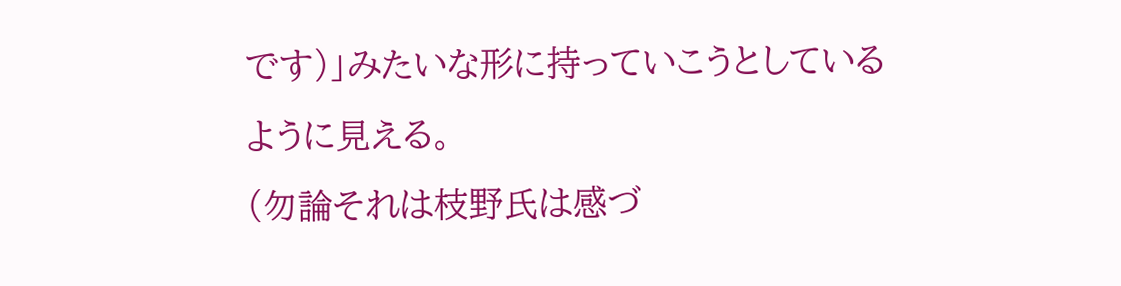です)」みたいな形に持っていこうとしているように見える。
(勿論それは枝野氏は感づ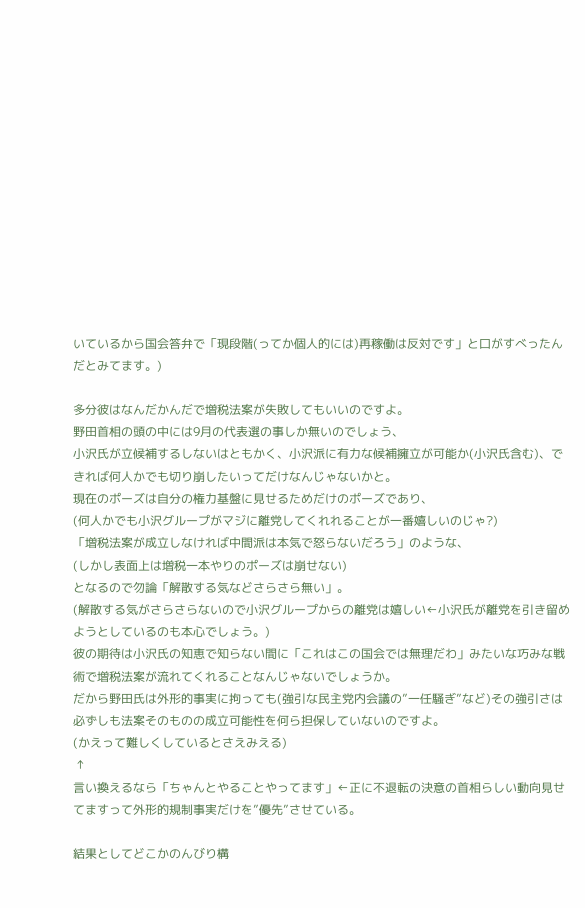いているから国会答弁で「現段階(ってか個人的には)再稼働は反対です」と口がすべったんだとみてます。)

多分彼はなんだかんだで増税法案が失敗してもいいのですよ。
野田首相の頭の中には9月の代表選の事しか無いのでしょう、
小沢氏が立候補するしないはともかく、小沢派に有力な候補擁立が可能か(小沢氏含む)、できれば何人かでも切り崩したいってだけなんじゃないかと。
現在のポーズは自分の権力基盤に見せるためだけのポーズであり、
(何人かでも小沢グループがマジに離党してくれれることが一番嬉しいのじゃ?)
「増税法案が成立しなければ中間派は本気で怒らないだろう」のような、
(しかし表面上は増税一本やりのポーズは崩せない)
となるので勿論「解散する気などさらさら無い」。
(解散する気がさらさらないので小沢グループからの離党は嬉しい←小沢氏が離党を引き留めようとしているのも本心でしょう。)
彼の期待は小沢氏の知恵で知らない間に「これはこの国会では無理だわ」みたいな巧みな戦術で増税法案が流れてくれることなんじゃないでしょうか。
だから野田氏は外形的事実に拘っても(強引な民主党内会議の”一任騒ぎ”など)その強引さは必ずしも法案そのものの成立可能性を何ら担保していないのですよ。
(かえって難しくしているとさえみえる)
 ↑
言い換えるなら「ちゃんとやることやってます」←正に不退転の決意の首相らしい動向見せてますって外形的規制事実だけを”優先”させている。

結果としてどこかのんびり構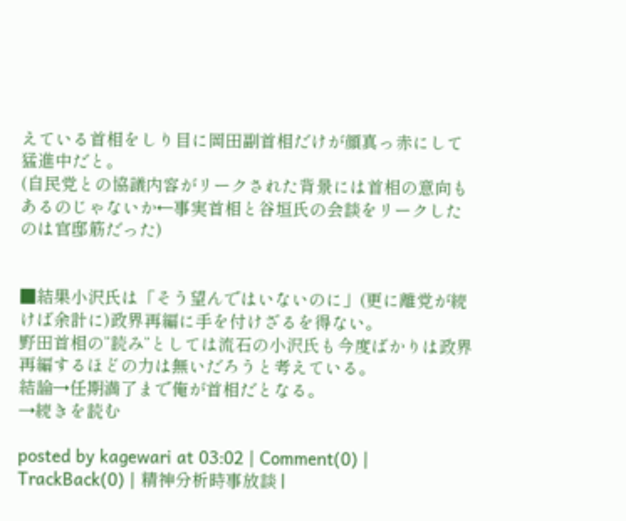えている首相をしり目に岡田副首相だけが顔真っ赤にして猛進中だと。
(自民党との協議内容がリークされた背景には首相の意向もあるのじゃないか←事実首相と谷垣氏の会談をリークしたのは官邸筋だった)


■結果小沢氏は「そう望んではいないのに」(更に離党が続けば余計に)政界再編に手を付けざるを得ない。
野田首相の”読み”としては流石の小沢氏も今度ばかりは政界再編するほどの力は無いだろうと考えている。
結論→任期満了まで俺が首相だとなる。
→続きを読む

posted by kagewari at 03:02 | Comment(0) | TrackBack(0) | 精神分析時事放談 |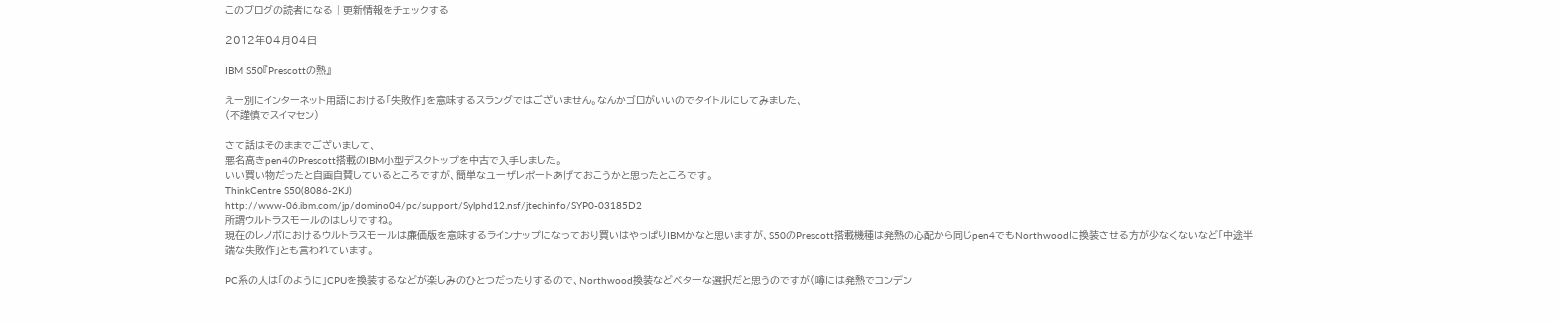このブログの読者になる | 更新情報をチェックする

2012年04月04日

IBM S50『Prescottの熱』

えー別にインターネット用語における「失敗作」を意味するスラングではございません。なんかゴロがいいのでタイトルにしてみました、
(不謹慎でスイマセン)

さて話はそのままでございまして、
悪名高きpen4のPrescott搭載のIBM小型デスクトップを中古で入手しました。
いい買い物だったと自画自賛しているところですが、簡単なユーザレポートあげておこうかと思ったところです。
ThinkCentre S50(8086-2KJ)
http://www-06.ibm.com/jp/domino04/pc/support/Sylphd12.nsf/jtechinfo/SYP0-03185D2
所謂ウルトラスモールのはしりですね。
現在のレノボにおけるウルトラスモールは廉価版を意味するラインナップになっており買いはやっぱりIBMかなと思いますが、S50のPrescott搭載機種は発熱の心配から同じpen4でもNorthwoodに換装させる方が少なくないなど「中途半端な失敗作」とも言われています。

PC系の人は「のように」CPUを換装するなどが楽しみのひとつだったりするので、Northwood換装などベターな選択だと思うのですが(噂には発熱でコンデン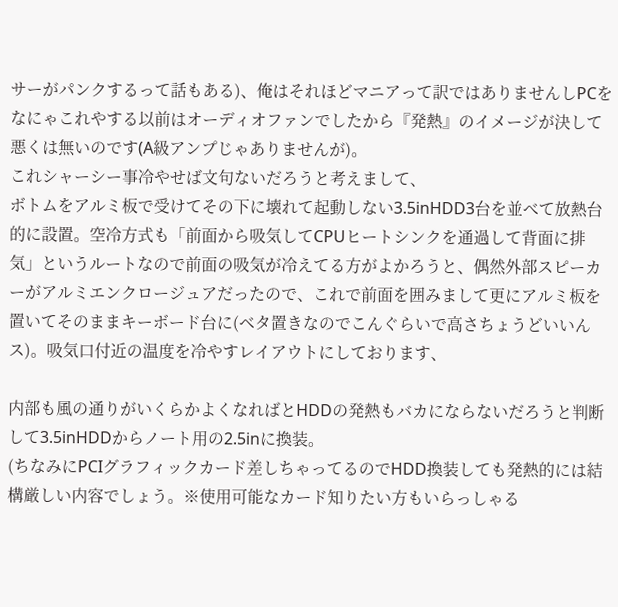サーがパンクするって話もある)、俺はそれほどマニアって訳ではありませんしPCをなにゃこれやする以前はオーディオファンでしたから『発熱』のイメージが決して悪くは無いのです(A級アンプじゃありませんが)。
これシャーシー事冷やせば文句ないだろうと考えまして、
ボトムをアルミ板で受けてその下に壊れて起動しない3.5inHDD3台を並べて放熱台的に設置。空冷方式も「前面から吸気してCPUヒートシンクを通過して背面に排気」というルートなので前面の吸気が冷えてる方がよかろうと、偶然外部スピーカーがアルミエンクロージュアだったので、これで前面を囲みまして更にアルミ板を置いてそのままキーボード台に(ベタ置きなのでこんぐらいで高さちょうどいいんス)。吸気口付近の温度を冷やすレイアウトにしております、

内部も風の通りがいくらかよくなればとHDDの発熱もバカにならないだろうと判断して3.5inHDDからノート用の2.5inに換装。
(ちなみにPCIグラフィックカード差しちゃってるのでHDD換装しても発熱的には結構厳しい内容でしょう。※使用可能なカード知りたい方もいらっしゃる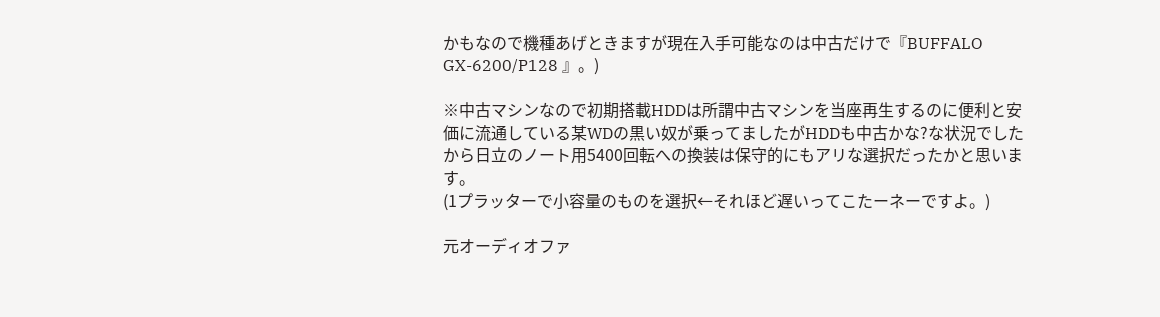かもなので機種あげときますが現在入手可能なのは中古だけで『BUFFALO GX-6200/P128 』。)

※中古マシンなので初期搭載HDDは所謂中古マシンを当座再生するのに便利と安価に流通している某WDの黒い奴が乗ってましたがHDDも中古かな?な状況でしたから日立のノート用5400回転への換装は保守的にもアリな選択だったかと思います。
(1プラッターで小容量のものを選択←それほど遅いってこたーネーですよ。)

元オーディオファ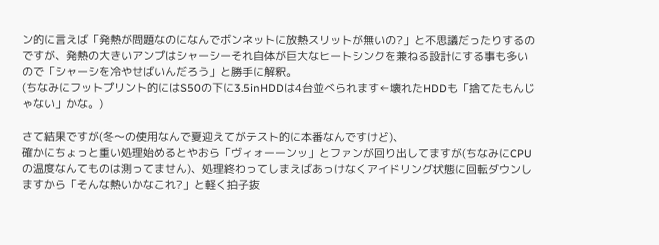ン的に言えば「発熱が問題なのになんでボンネットに放熱スリットが無いの?」と不思議だったりするのですが、発熱の大きいアンプはシャーシーそれ自体が巨大なヒートシンクを兼ねる設計にする事も多いので「シャーシを冷やせばいんだろう」と勝手に解釈。
(ちなみにフットプリント的にはS50の下に3.5inHDDは4台並べられます←壊れたHDDも「捨てたもんじゃない」かな。)

さて結果ですが(冬〜の使用なんで夏迎えてがテスト的に本番なんですけど)、
確かにちょっと重い処理始めるとやおら「ヴィォーーンッ」とファンが回り出してますが(ちなみにCPUの温度なんてものは測ってません)、処理終わってしまえばあっけなくアイドリング状態に回転ダウンしますから「そんな熱いかなこれ?」と軽く拍子抜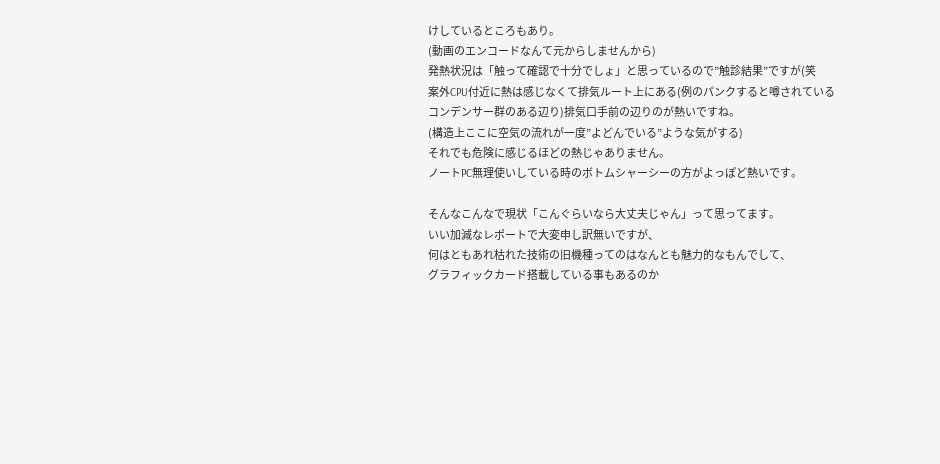けしているところもあり。
(動画のエンコードなんて元からしませんから)
発熱状況は「触って確認で十分でしょ」と思っているので”触診結果”ですが(笑
案外CPU付近に熱は感じなくて排気ルート上にある(例のパンクすると噂されているコンデンサー群のある辺り)排気口手前の辺りのが熱いですね。
(構造上ここに空気の流れが一度”よどんでいる”ような気がする)
それでも危険に感じるほどの熱じゃありません。
ノートPC無理使いしている時のボトムシャーシーの方がよっぽど熱いです。

そんなこんなで現状「こんぐらいなら大丈夫じゃん」って思ってます。
いい加減なレポートで大変申し訳無いですが、
何はともあれ枯れた技術の旧機種ってのはなんとも魅力的なもんでして、
グラフィックカード搭載している事もあるのか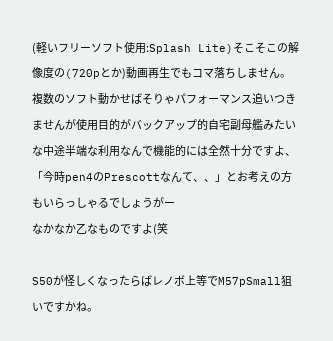(軽いフリーソフト使用:Splash Lite)そこそこの解像度の(720pとか)動画再生でもコマ落ちしません。
複数のソフト動かせばそりゃパフォーマンス追いつきませんが使用目的がバックアップ的自宅副母艦みたいな中途半端な利用なんで機能的には全然十分ですよ、
「今時pen4のPrescottなんて、、」とお考えの方もいらっしゃるでしょうがー
なかなか乙なものですよ(笑

S50が怪しくなったらばレノボ上等でM57pSmall狙いですかね。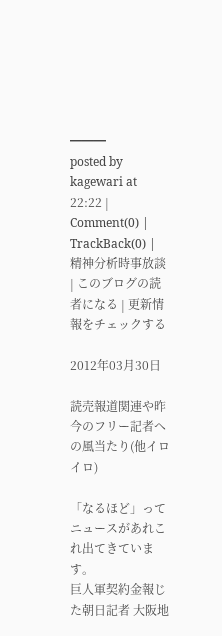━━━
posted by kagewari at 22:22 | Comment(0) | TrackBack(0) | 精神分析時事放談 | このブログの読者になる | 更新情報をチェックする

2012年03月30日

読売報道関連や昨今のフリー記者への風当たり(他イロイロ)

「なるほど」ってニュースがあれこれ出てきています。
巨人軍契約金報じた朝日記者 大阪地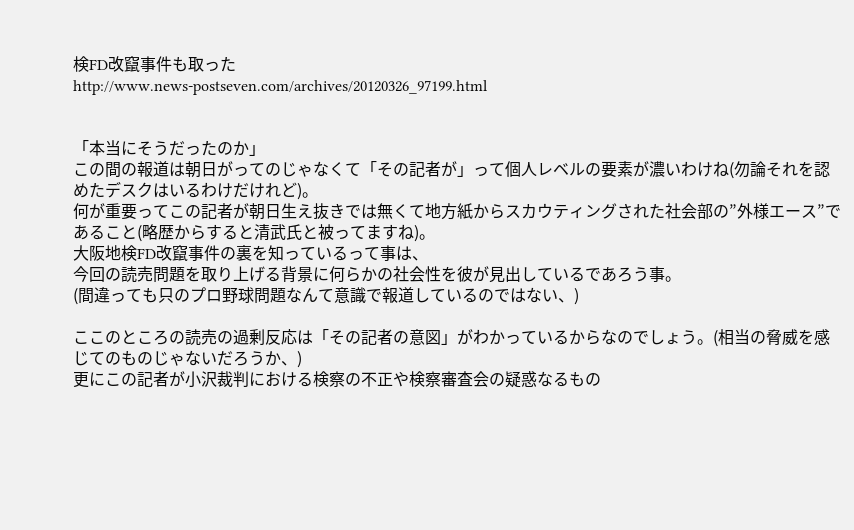検FD改竄事件も取った
http://www.news-postseven.com/archives/20120326_97199.html


「本当にそうだったのか」
この間の報道は朝日がってのじゃなくて「その記者が」って個人レベルの要素が濃いわけね(勿論それを認めたデスクはいるわけだけれど)。
何が重要ってこの記者が朝日生え抜きでは無くて地方紙からスカウティングされた社会部の”外様エース”であること(略歴からすると清武氏と被ってますね)。
大阪地検FD改竄事件の裏を知っているって事は、
今回の読売問題を取り上げる背景に何らかの社会性を彼が見出しているであろう事。
(間違っても只のプロ野球問題なんて意識で報道しているのではない、)

ここのところの読売の過剰反応は「その記者の意図」がわかっているからなのでしょう。(相当の脅威を感じてのものじゃないだろうか、)
更にこの記者が小沢裁判における検察の不正や検察審査会の疑惑なるもの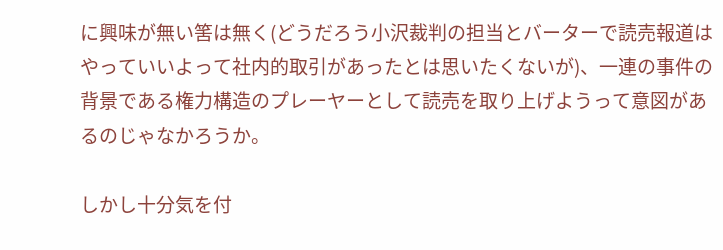に興味が無い筈は無く(どうだろう小沢裁判の担当とバーターで読売報道はやっていいよって社内的取引があったとは思いたくないが)、一連の事件の背景である権力構造のプレーヤーとして読売を取り上げようって意図があるのじゃなかろうか。

しかし十分気を付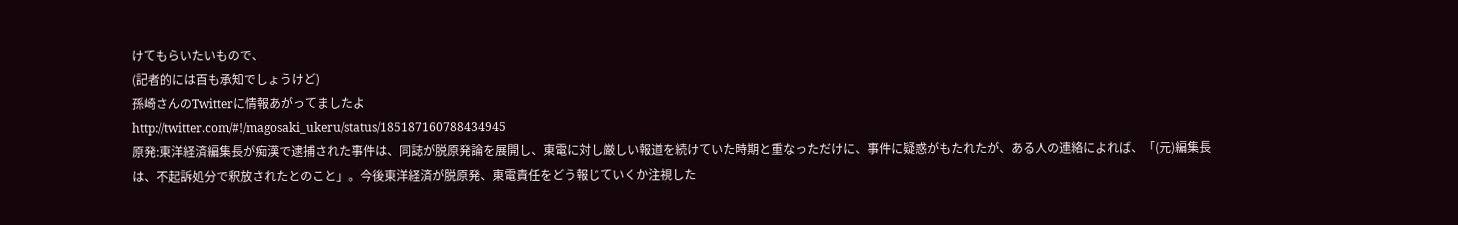けてもらいたいもので、
(記者的には百も承知でしょうけど)
孫崎さんのTwitterに情報あがってましたよ
http://twitter.com/#!/magosaki_ukeru/status/185187160788434945
原発:東洋経済編集長が痴漢で逮捕された事件は、同誌が脱原発論を展開し、東電に対し厳しい報道を続けていた時期と重なっただけに、事件に疑惑がもたれたが、ある人の連絡によれば、「(元)編集長は、不起訴処分で釈放されたとのこと」。今後東洋経済が脱原発、東電責任をどう報じていくか注視した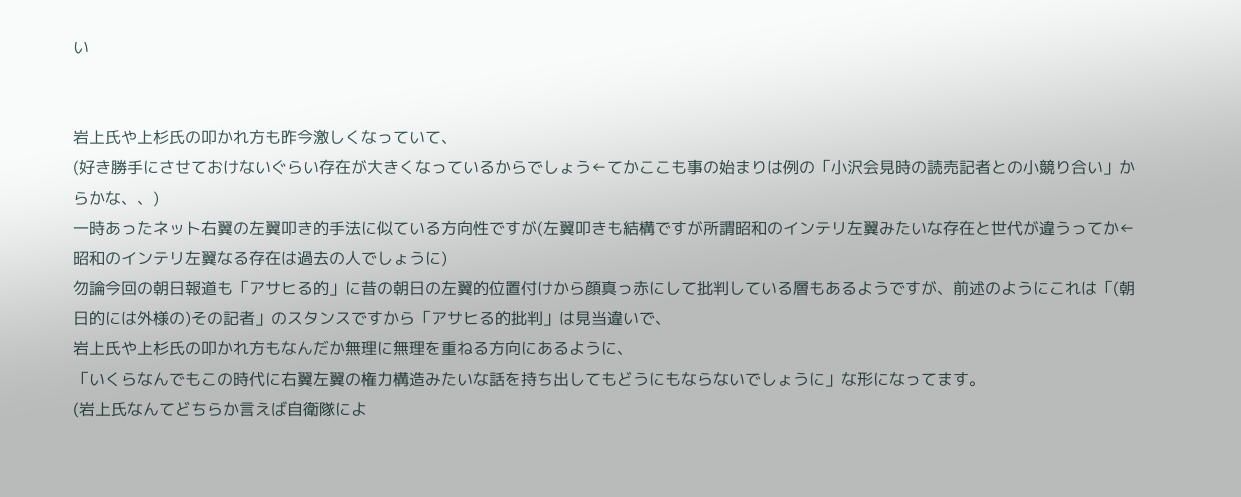い


岩上氏や上杉氏の叩かれ方も昨今激しくなっていて、
(好き勝手にさせておけないぐらい存在が大きくなっているからでしょう←てかここも事の始まりは例の「小沢会見時の読売記者との小競り合い」からかな、、)
一時あったネット右翼の左翼叩き的手法に似ている方向性ですが(左翼叩きも結構ですが所謂昭和のインテリ左翼みたいな存在と世代が違うってか←昭和のインテリ左翼なる存在は過去の人でしょうに)
勿論今回の朝日報道も「アサヒる的」に昔の朝日の左翼的位置付けから顔真っ赤にして批判している層もあるようですが、前述のようにこれは「(朝日的には外様の)その記者」のスタンスですから「アサヒる的批判」は見当違いで、
岩上氏や上杉氏の叩かれ方もなんだか無理に無理を重ねる方向にあるように、
「いくらなんでもこの時代に右翼左翼の権力構造みたいな話を持ち出してもどうにもならないでしょうに」な形になってます。
(岩上氏なんてどちらか言えば自衛隊によ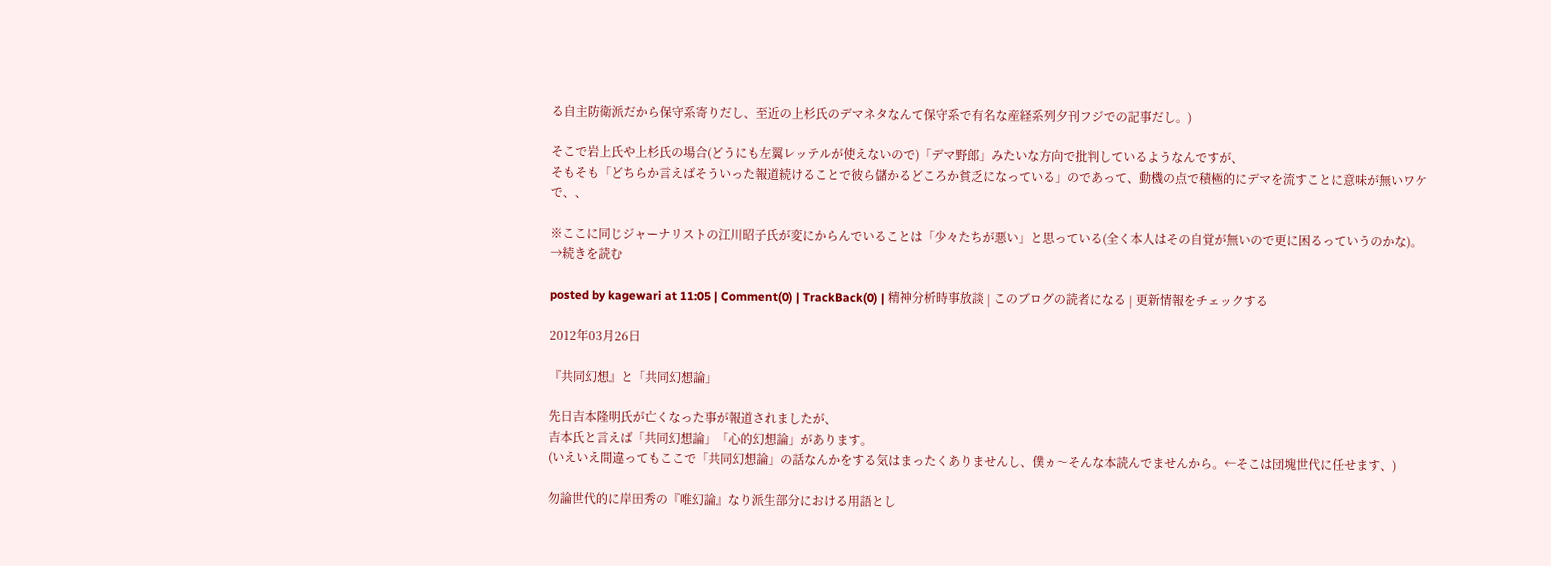る自主防衛派だから保守系寄りだし、至近の上杉氏のデマネタなんて保守系で有名な産経系列夕刊フジでの記事だし。)

そこで岩上氏や上杉氏の場合(どうにも左翼レッテルが使えないので)「デマ野郎」みたいな方向で批判しているようなんですが、
そもそも「どちらか言えばそういった報道続けることで彼ら儲かるどころか貧乏になっている」のであって、動機の点で積極的にデマを流すことに意味が無いワケで、、

※ここに同じジャーナリストの江川昭子氏が変にからんでいることは「少々たちが悪い」と思っている(全く本人はその自覚が無いので更に困るっていうのかな)。
→続きを読む

posted by kagewari at 11:05 | Comment(0) | TrackBack(0) | 精神分析時事放談 | このブログの読者になる | 更新情報をチェックする

2012年03月26日

『共同幻想』と「共同幻想論」

先日吉本隆明氏が亡くなった事が報道されましたが、
吉本氏と言えば「共同幻想論」「心的幻想論」があります。
(いえいえ間違ってもここで「共同幻想論」の話なんかをする気はまったくありませんし、僕ヵ〜そんな本読んでませんから。←そこは団塊世代に任せます、)

勿論世代的に岸田秀の『唯幻論』なり派生部分における用語とし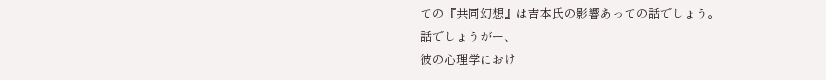ての『共同幻想』は吉本氏の影響あっての話でしょう。
話でしょうがー、
彼の心理学におけ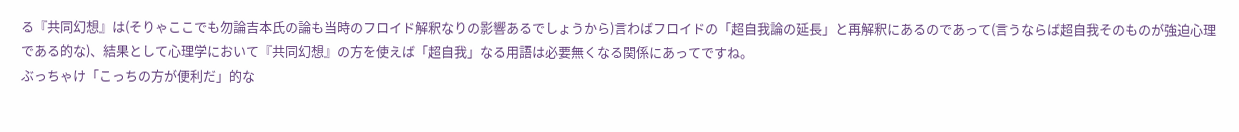る『共同幻想』は(そりゃここでも勿論吉本氏の論も当時のフロイド解釈なりの影響あるでしょうから)言わばフロイドの「超自我論の延長」と再解釈にあるのであって(言うならば超自我そのものが強迫心理である的な)、結果として心理学において『共同幻想』の方を使えば「超自我」なる用語は必要無くなる関係にあってですね。
ぶっちゃけ「こっちの方が便利だ」的な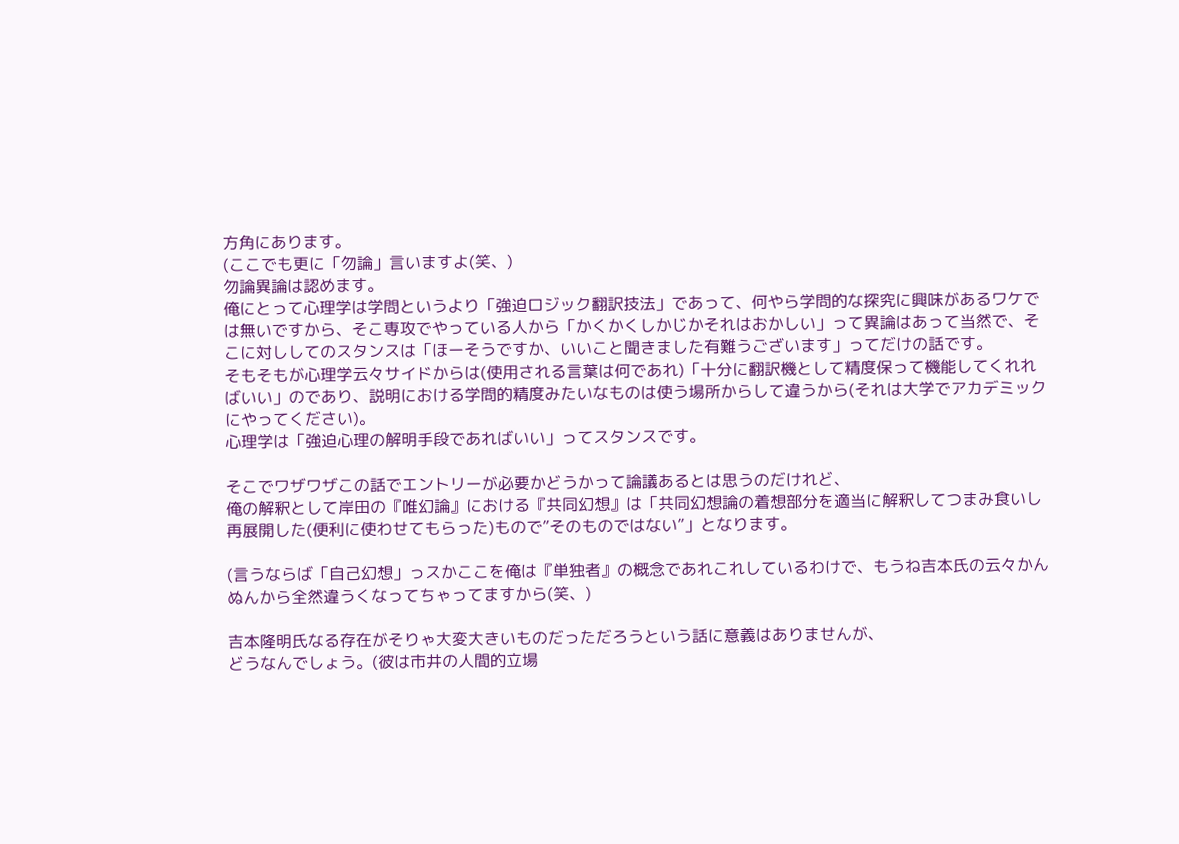方角にあります。
(ここでも更に「勿論」言いますよ(笑、)
勿論異論は認めます。
俺にとって心理学は学問というより「強迫ロジック翻訳技法」であって、何やら学問的な探究に興味があるワケでは無いですから、そこ専攻でやっている人から「かくかくしかじかそれはおかしい」って異論はあって当然で、そこに対ししてのスタンスは「ほーそうですか、いいこと聞きました有難うございます」ってだけの話です。
そもそもが心理学云々サイドからは(使用される言葉は何であれ)「十分に翻訳機として精度保って機能してくれればいい」のであり、説明における学問的精度みたいなものは使う場所からして違うから(それは大学でアカデミックにやってください)。
心理学は「強迫心理の解明手段であればいい」ってスタンスです。

そこでワザワザこの話でエントリーが必要かどうかって論議あるとは思うのだけれど、
俺の解釈として岸田の『唯幻論』における『共同幻想』は「共同幻想論の着想部分を適当に解釈してつまみ食いし再展開した(便利に使わせてもらった)もので”そのものではない”」となります。

(言うならば「自己幻想」っスかここを俺は『単独者』の概念であれこれしているわけで、もうね吉本氏の云々かんぬんから全然違うくなってちゃってますから(笑、)

吉本隆明氏なる存在がそりゃ大変大きいものだっただろうという話に意義はありませんが、
どうなんでしょう。(彼は市井の人間的立場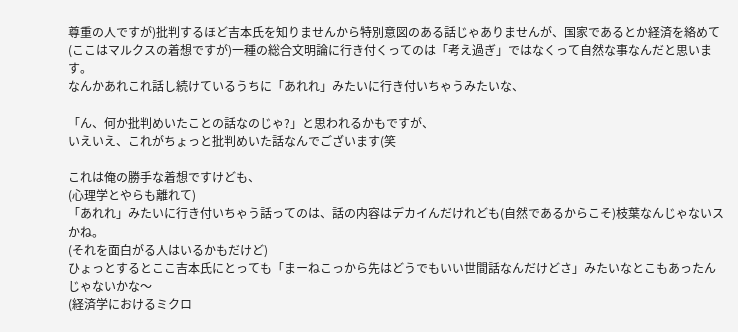尊重の人ですが)批判するほど吉本氏を知りませんから特別意図のある話じゃありませんが、国家であるとか経済を絡めて(ここはマルクスの着想ですが)一種の総合文明論に行き付くってのは「考え過ぎ」ではなくって自然な事なんだと思います。
なんかあれこれ話し続けているうちに「あれれ」みたいに行き付いちゃうみたいな、

「ん、何か批判めいたことの話なのじゃ?」と思われるかもですが、
いえいえ、これがちょっと批判めいた話なんでございます(笑

これは俺の勝手な着想ですけども、
(心理学とやらも離れて)
「あれれ」みたいに行き付いちゃう話ってのは、話の内容はデカイんだけれども(自然であるからこそ)枝葉なんじゃないスかね。
(それを面白がる人はいるかもだけど)
ひょっとするとここ吉本氏にとっても「まーねこっから先はどうでもいい世間話なんだけどさ」みたいなとこもあったんじゃないかな〜
(経済学におけるミクロ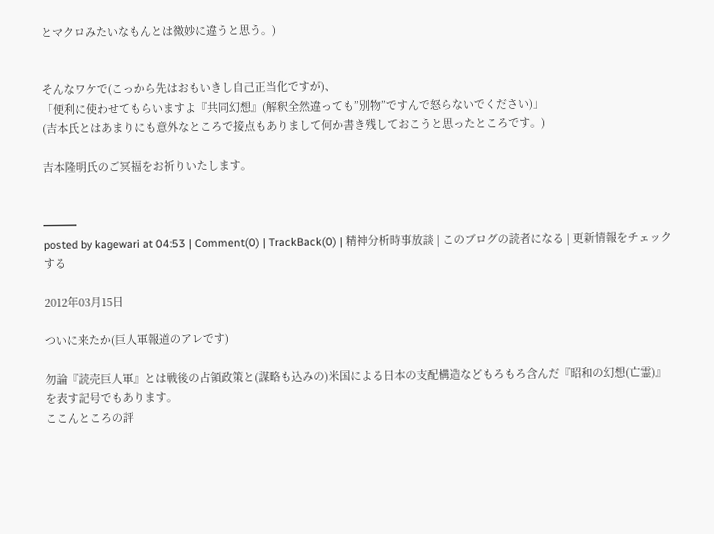とマクロみたいなもんとは微妙に違うと思う。)


そんなワケで(こっから先はおもいきし自己正当化ですが)、
「便利に使わせてもらいますよ『共同幻想』(解釈全然違っても”別物”ですんで怒らないでください)」
(吉本氏とはあまりにも意外なところで接点もありまして何か書き残しておこうと思ったところです。)

吉本隆明氏のご冥福をお祈りいたします。


━━━
posted by kagewari at 04:53 | Comment(0) | TrackBack(0) | 精神分析時事放談 | このブログの読者になる | 更新情報をチェックする

2012年03月15日

ついに来たか(巨人軍報道のアレです)

勿論『読売巨人軍』とは戦後の占領政策と(謀略も込みの)米国による日本の支配構造などもろもろ含んだ『昭和の幻想(亡霊)』を表す記号でもあります。
ここんところの評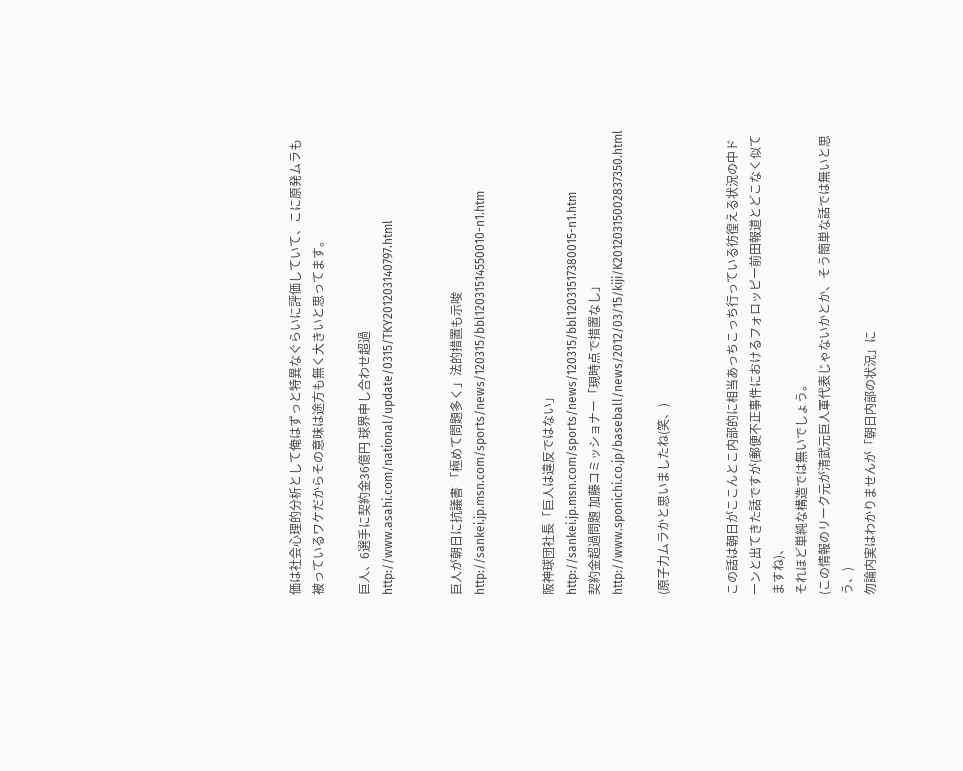価は社会心理的分析として俺はずっと特異なぐらいに評価していて、こに原発ムラも被っているワケだからその意味は途方も無く大きいと思ってます。

巨人、6選手に契約金36億円 球界申し合わせ超過
http://www.asahi.com/national/update/0315/TKY201203140797.html


巨人が朝日に抗議書 「極めて問題多く」法的措置も示唆
http://sankei.jp.msn.com/sports/news/120315/bbl12031514550010-n1.htm


阪神球団社長「巨人は違反ではない」
http://sankei.jp.msn.com/sports/news/120315/bbl12031517380015-n1.htm
契約金超過問題 加藤コミッショナー「現時点で措置なし」
http://www.sponichi.co.jp/baseball/news/2012/03/15/kiji/K20120315002837350.html

(原子力ムラかと思いましたね(笑、)


この話は朝日がここんとこ内部的に相当あっちこっち行っている彷徨える状況の中ドーンと出てきた話ですが(郵便不正事件におけるフォロッピー前田報道とどこなく似てますね)、
それほど単純な構造では無いでしょう。
(この情報のリーク元が清武元巨人軍代表じゃないかとか、そう簡単な話では無いと思う、)
勿論内実はわかりませんが「朝日内部の状況」に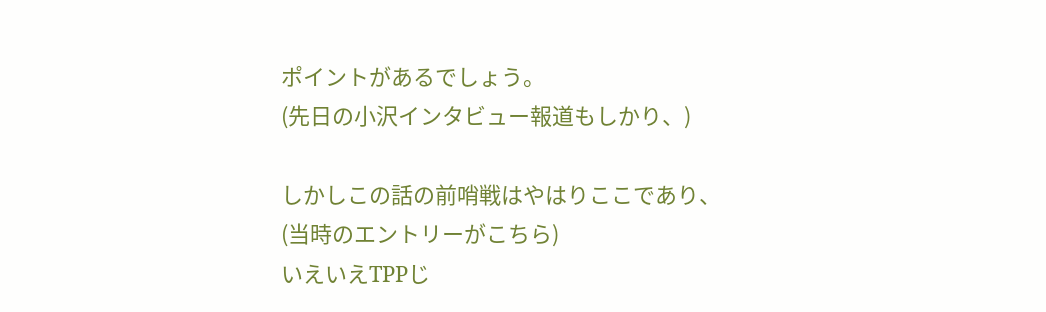ポイントがあるでしょう。
(先日の小沢インタビュー報道もしかり、)

しかしこの話の前哨戦はやはりここであり、
(当時のエントリーがこちら)
いえいえTPPじ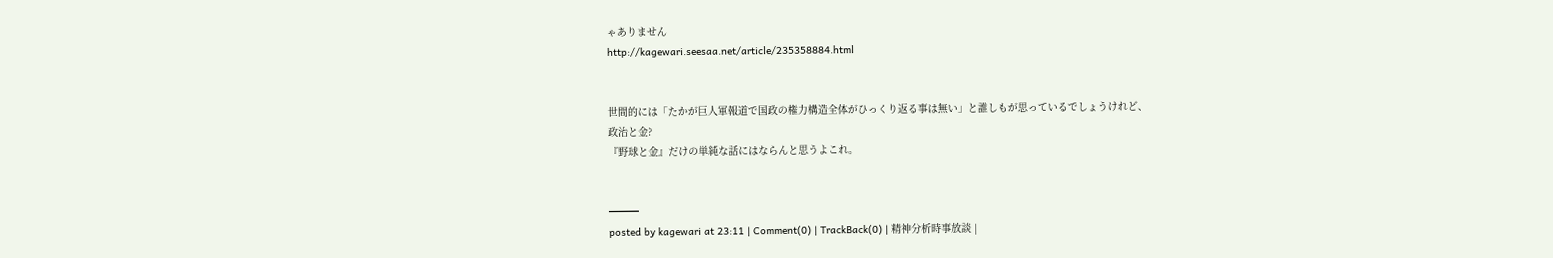ゃありません
http://kagewari.seesaa.net/article/235358884.html


世間的には「たかが巨人軍報道で国政の権力構造全体がひっくり返る事は無い」と誰しもが思っているでしょうけれど、
政治と金?
『野球と金』だけの単純な話にはならんと思うよこれ。


━━━
posted by kagewari at 23:11 | Comment(0) | TrackBack(0) | 精神分析時事放談 |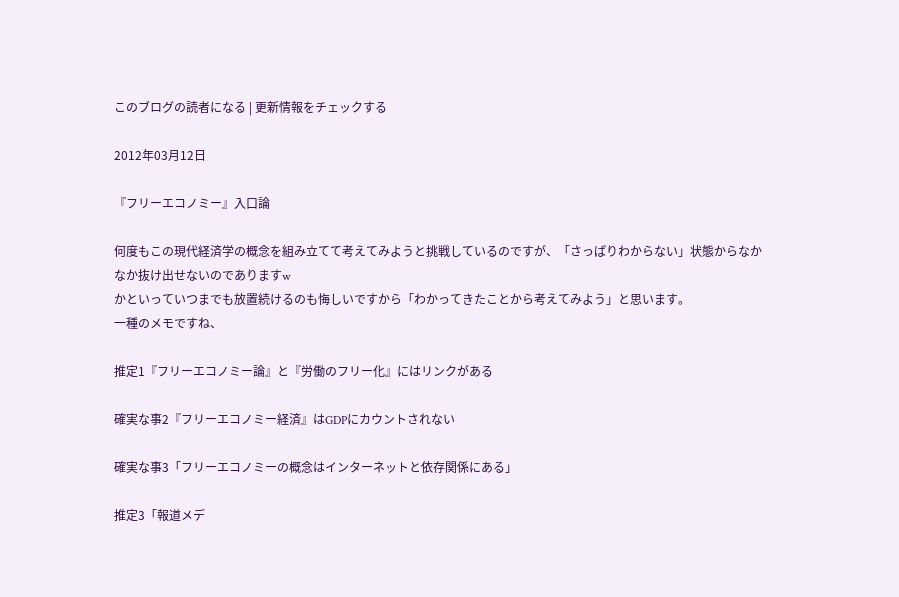このブログの読者になる | 更新情報をチェックする

2012年03月12日

『フリーエコノミー』入口論

何度もこの現代経済学の概念を組み立てて考えてみようと挑戦しているのですが、「さっぱりわからない」状態からなかなか抜け出せないのでありますw
かといっていつまでも放置続けるのも悔しいですから「わかってきたことから考えてみよう」と思います。
一種のメモですね、

推定1『フリーエコノミー論』と『労働のフリー化』にはリンクがある

確実な事2『フリーエコノミー経済』はGDPにカウントされない

確実な事3「フリーエコノミーの概念はインターネットと依存関係にある」

推定3「報道メデ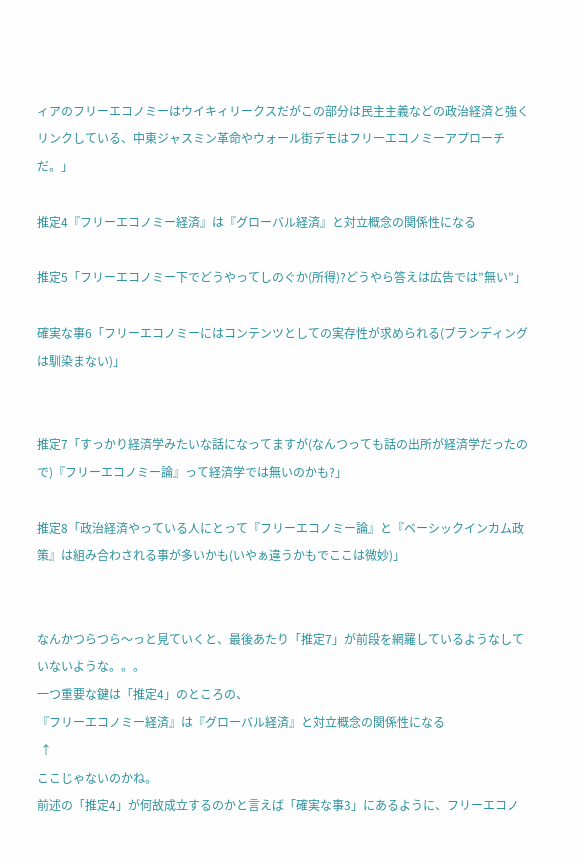ィアのフリーエコノミーはウイキィリークスだがこの部分は民主主義などの政治経済と強くリンクしている、中東ジャスミン革命やウォール街デモはフリーエコノミーアプローチだ。」

推定4『フリーエコノミー経済』は『グローバル経済』と対立概念の関係性になる

推定5「フリーエコノミー下でどうやってしのぐか(所得)?どうやら答えは広告では”無い”」

確実な事6「フリーエコノミーにはコンテンツとしての実存性が求められる(ブランディングは馴染まない)」


推定7「すっかり経済学みたいな話になってますが(なんつっても話の出所が経済学だったので)『フリーエコノミー論』って経済学では無いのかも?」

推定8「政治経済やっている人にとって『フリーエコノミー論』と『ベーシックインカム政策』は組み合わされる事が多いかも(いやぁ違うかもでここは微妙)」


なんかつらつら〜っと見ていくと、最後あたり「推定7」が前段を網羅しているようなしていないような。。。
一つ重要な鍵は「推定4」のところの、
『フリーエコノミー経済』は『グローバル経済』と対立概念の関係性になる
 ↑
ここじゃないのかね。
前述の「推定4」が何故成立するのかと言えば「確実な事3」にあるように、フリーエコノ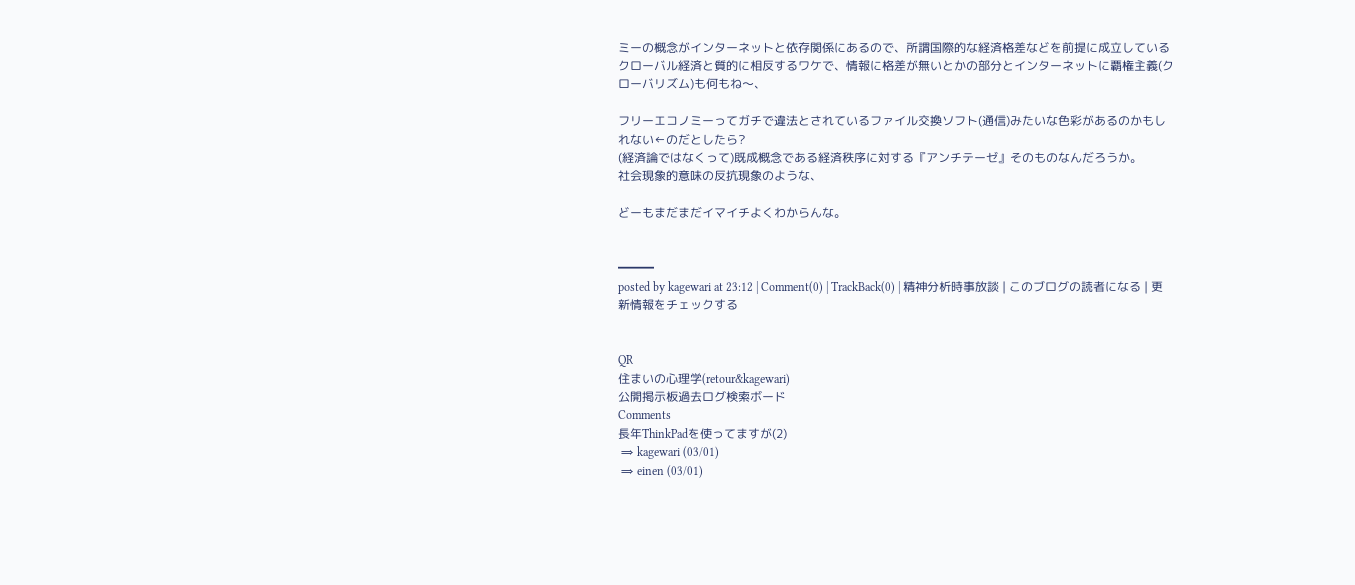ミーの概念がインターネットと依存関係にあるので、所謂国際的な経済格差などを前提に成立しているクローバル経済と質的に相反するワケで、情報に格差が無いとかの部分とインターネットに覇権主義(クローバリズム)も何もね〜、

フリーエコノミーってガチで違法とされているファイル交換ソフト(通信)みたいな色彩があるのかもしれない←のだとしたら?
(経済論ではなくって)既成概念である経済秩序に対する『アンチテーゼ』そのものなんだろうか。
社会現象的意味の反抗現象のような、

どーもまだまだイマイチよくわからんな。


━━━
posted by kagewari at 23:12 | Comment(0) | TrackBack(0) | 精神分析時事放談 | このブログの読者になる | 更新情報をチェックする


QR
住まいの心理学(retour&kagewari)
公開掲示板過去ログ検索ボード
Comments
長年ThinkPadを使ってますが(2)
 ⇒ kagewari (03/01)
 ⇒ einen (03/01)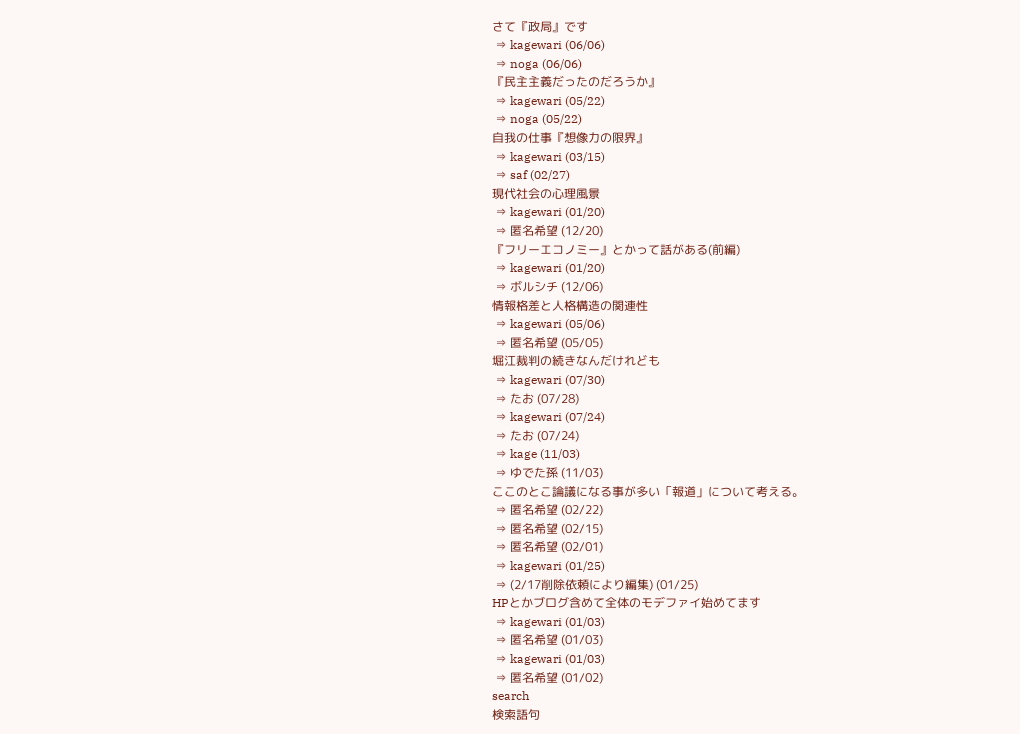さて『政局』です
 ⇒ kagewari (06/06)
 ⇒ noga (06/06)
『民主主義だったのだろうか』
 ⇒ kagewari (05/22)
 ⇒ noga (05/22)
自我の仕事『想像力の限界』
 ⇒ kagewari (03/15)
 ⇒ saf (02/27)
現代社会の心理風景
 ⇒ kagewari (01/20)
 ⇒ 匿名希望 (12/20)
『フリーエコノミー』とかって話がある(前編)
 ⇒ kagewari (01/20)
 ⇒ ボルシチ (12/06)
情報格差と人格構造の関連性
 ⇒ kagewari (05/06)
 ⇒ 匿名希望 (05/05)
堀江裁判の続きなんだけれども
 ⇒ kagewari (07/30)
 ⇒ たお (07/28)
 ⇒ kagewari (07/24)
 ⇒ たお (07/24)
 ⇒ kage (11/03)
 ⇒ ゆでた孫 (11/03)
ここのとこ論議になる事が多い「報道」について考える。
 ⇒ 匿名希望 (02/22)
 ⇒ 匿名希望 (02/15)
 ⇒ 匿名希望 (02/01)
 ⇒ kagewari (01/25)
 ⇒ (2/17削除依頼により編集) (01/25)
HPとかブログ含めて全体のモデファイ始めてます
 ⇒ kagewari (01/03)
 ⇒ 匿名希望 (01/03)
 ⇒ kagewari (01/03)
 ⇒ 匿名希望 (01/02)
search
検索語句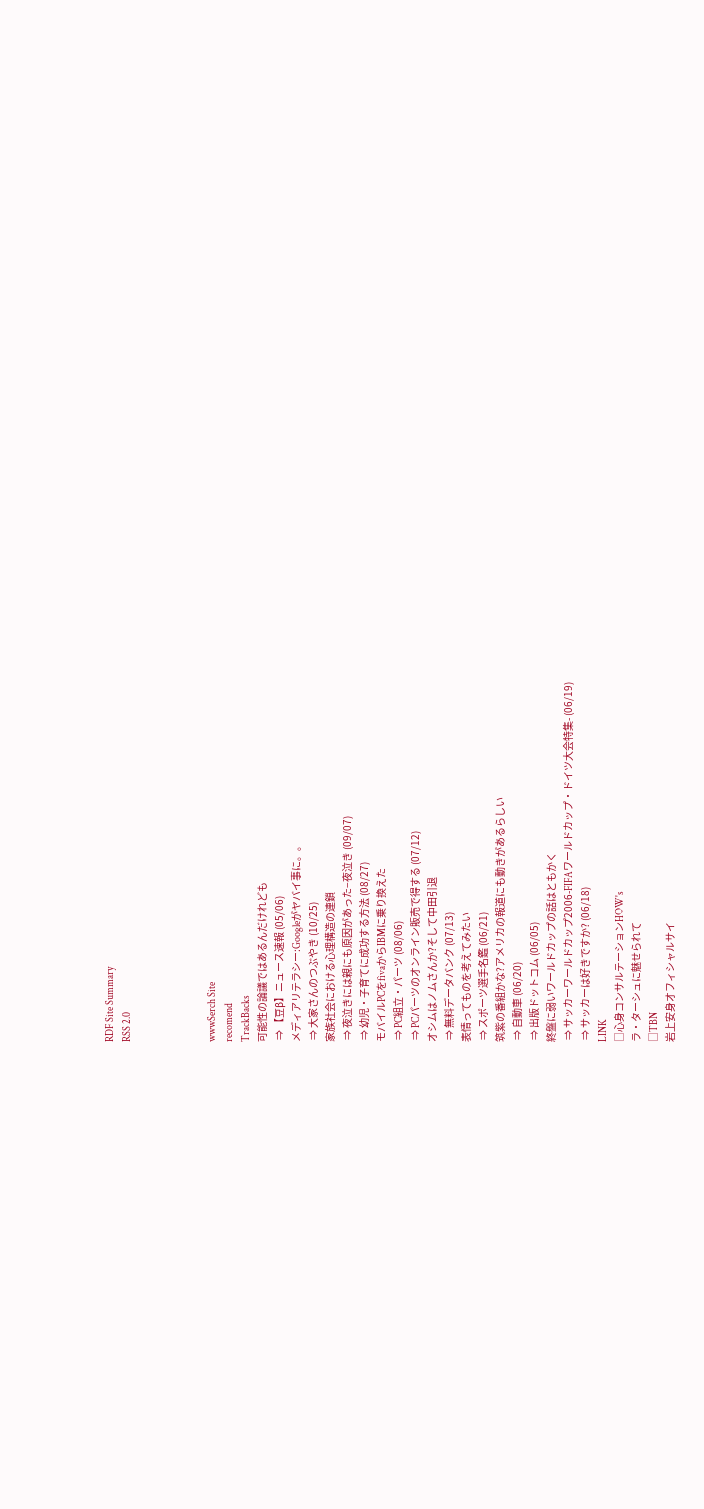RDF Site Summary
RSS 2.0




wwwSerch Site
recomend
TrackBacks
可能性の論議ではあるんだけれども
 ⇒ 【豆β】ニュース速報 (05/06)
メディアリテラシー:Googleがヤバイ事に。。
 ⇒ 大家さんのつぶやき (10/25)
家族社会における心理構造の連鎖
 ⇒ 夜泣きには親にも原因があった−夜泣き (09/07)
 ⇒ 幼児・子育てに成功する方法 (08/27)
モバイルPCをfivaからIBMに乗り換えた
 ⇒ PC組立・パーツ (08/06)
 ⇒ PCパーツのオンライン販売で得する (07/12)
オシムはノムさんか?そして中田引退
 ⇒ 無料データバンク (07/13)
表情ってものを考えてみたい
 ⇒ スポーツ選手名鑑 (06/21)
筑紫の番組かな?アメリカの報道にも動きがあるらしい
 ⇒ 自動車 (06/20)
 ⇒ 出版ドットコム (06/05)
終盤に弱いワールドカップの話はともかく
 ⇒ サッカーワールドカップ2006-FIFAワールドカップ・ドイツ大会特集- (06/19)
 ⇒ サッカーは好きですか? (06/18)
LINK
□心身コンサルテーションHOW's
ラ・ターシュに魅せられて
□TBN
岩上安身オフィシャルサイ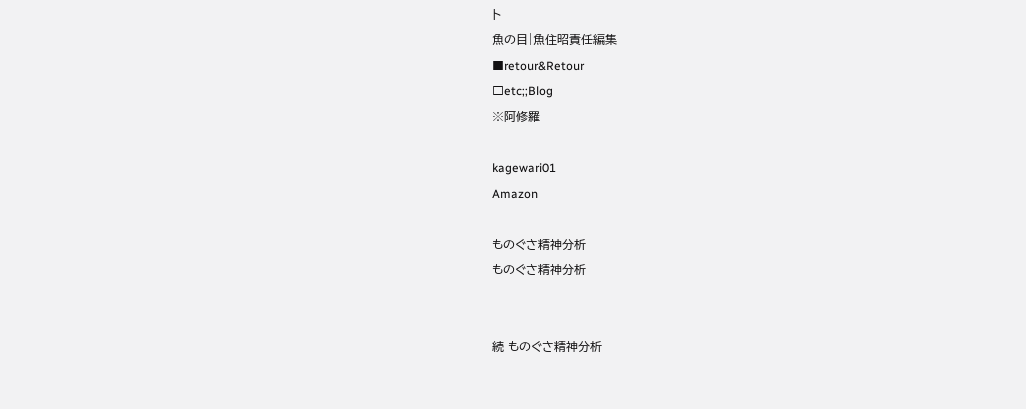ト
魚の目|魚住昭責任編集
■retour&Retour
□etc;;Blog
※阿修羅

kagewari01
Amazon

ものぐさ精神分析
ものぐさ精神分析


続 ものぐさ精神分析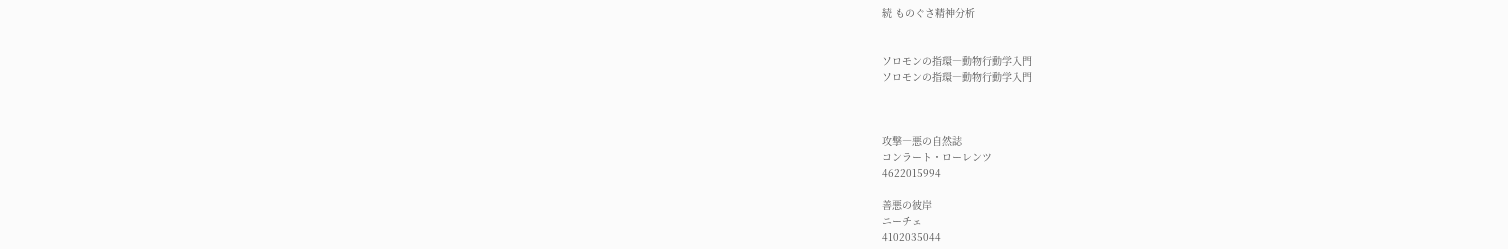続 ものぐさ精神分析


ソロモンの指環―動物行動学入門
ソロモンの指環―動物行動学入門



攻撃―悪の自然誌
コンラート・ローレンツ
4622015994

善悪の彼岸
ニーチェ
4102035044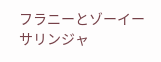フラニーとゾーイー
サリンジャ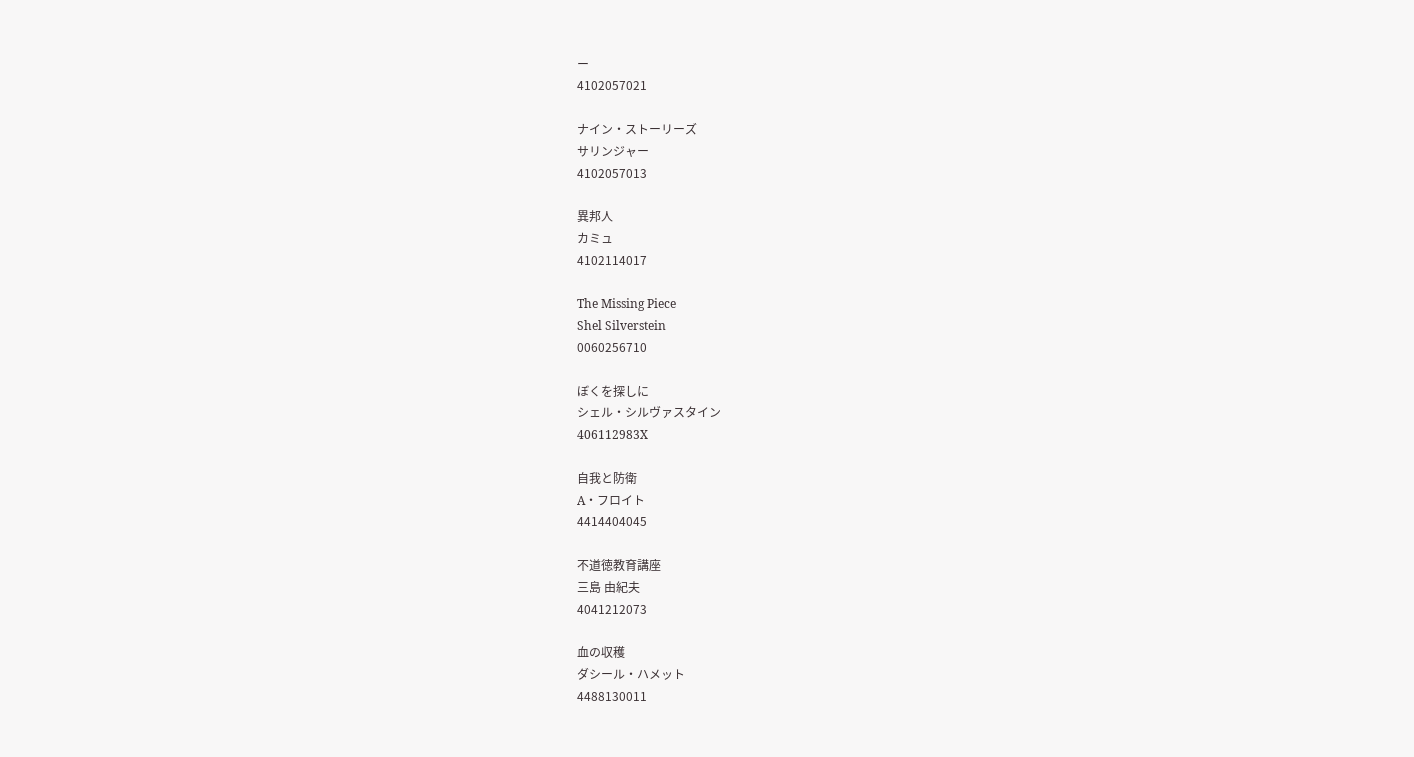ー
4102057021

ナイン・ストーリーズ
サリンジャー
4102057013

異邦人
カミュ
4102114017

The Missing Piece
Shel Silverstein
0060256710

ぼくを探しに
シェル・シルヴァスタイン
406112983X

自我と防衛
A・フロイト
4414404045

不道徳教育講座
三島 由紀夫
4041212073

血の収穫
ダシール・ハメット
4488130011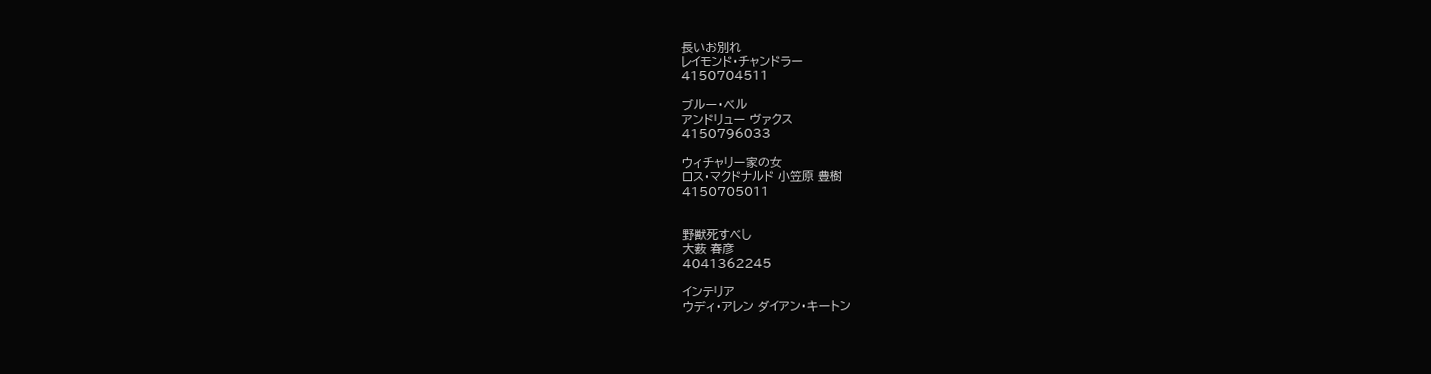長いお別れ
レイモンド・チャンドラー
4150704511

ブルー・ベル
アンドリュー ヴァクス
4150796033

ウィチャリー家の女
ロス・マクドナルド 小笠原 豊樹
4150705011


野獣死すべし
大薮 春彦
4041362245

インテリア
ウディ・アレン ダイアン・キートン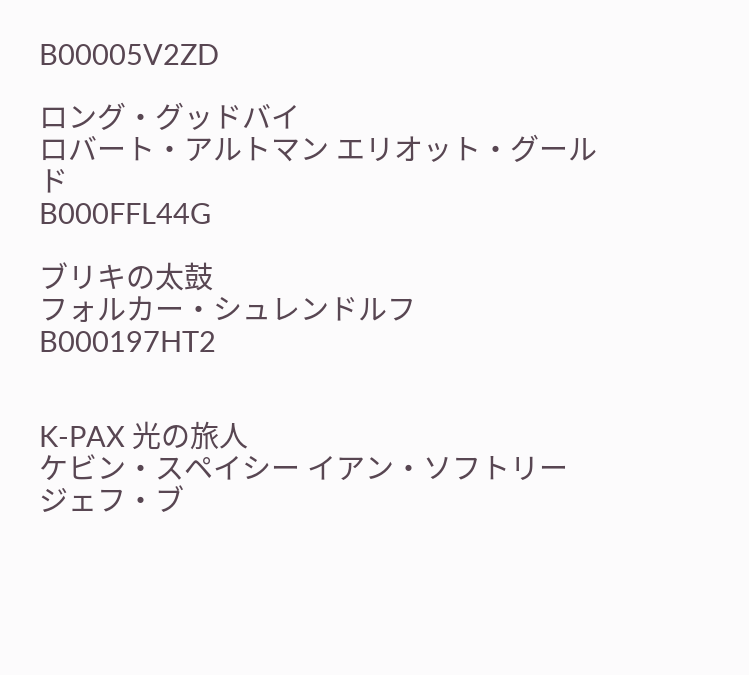B00005V2ZD

ロング・グッドバイ
ロバート・アルトマン エリオット・グールド
B000FFL44G

ブリキの太鼓
フォルカー・シュレンドルフ
B000197HT2


K-PAX 光の旅人
ケビン・スペイシー イアン・ソフトリー ジェフ・ブ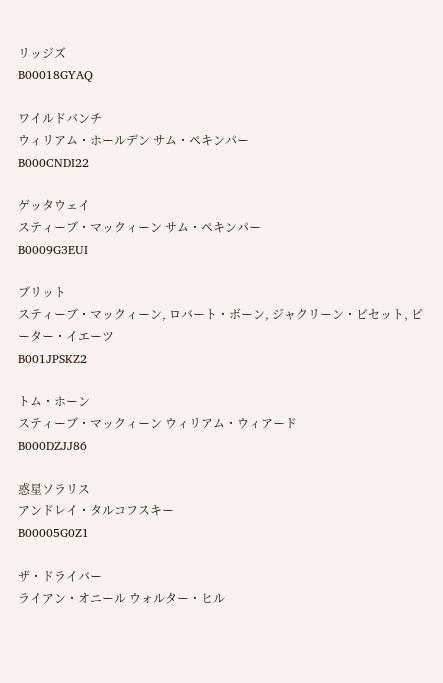リッジズ
B00018GYAQ

ワイルドバンチ
ウィリアム・ホールデン サム・ペキンパー
B000CNDI22

ゲッタウェイ
スティーブ・マックィーン サム・ペキンパー
B0009G3EUI

ブリット
スティーブ・マックィーン, ロバート・ボーン, ジャクリーン・ビセット, ピーター・イエーツ
B001JPSKZ2

トム・ホーン
スティーブ・マックィーン ウィリアム・ウィアード
B000DZJJ86

惑星ソラリス
アンドレイ・タルコフスキー
B00005G0Z1

ザ・ドライバー
ライアン・オニール ウォルター・ヒル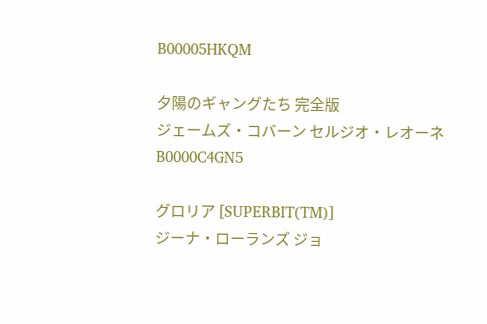B00005HKQM

夕陽のギャングたち 完全版
ジェームズ・コバーン セルジオ・レオーネ
B0000C4GN5

グロリア [SUPERBIT(TM)]
ジーナ・ローランズ ジョ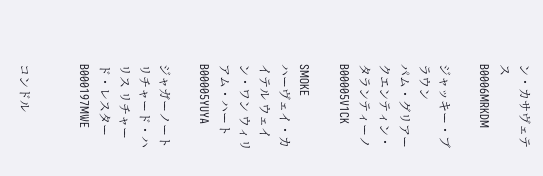ン・カサヴェテス
B0006MRKDM

ジャッキー・ブラウン
パム・グリアー クエンティン・タランティーノ
B00005V1CK

SMOKE
ハーヴェイ・カイテル ウェイン・ワン ウィリアム・ハート
B00005YUYA

ジャガーノート
リチャード・ハリス リチャード・レスター
B000197MWE


コンドル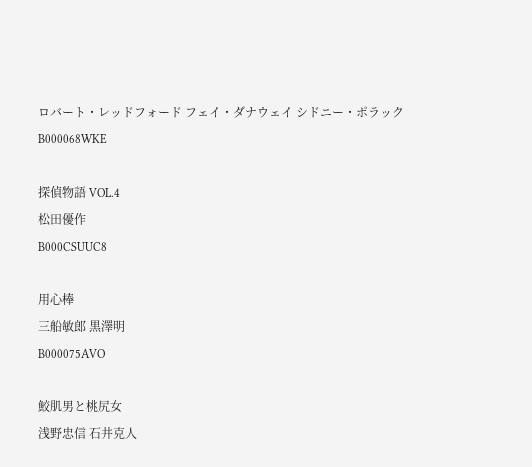ロバート・レッドフォード フェイ・ダナウェイ シドニー・ポラック
B000068WKE

探偵物語 VOL.4
松田優作
B000CSUUC8

用心棒
三船敏郎 黒澤明
B000075AVO

鮫肌男と桃尻女
浅野忠信 石井克人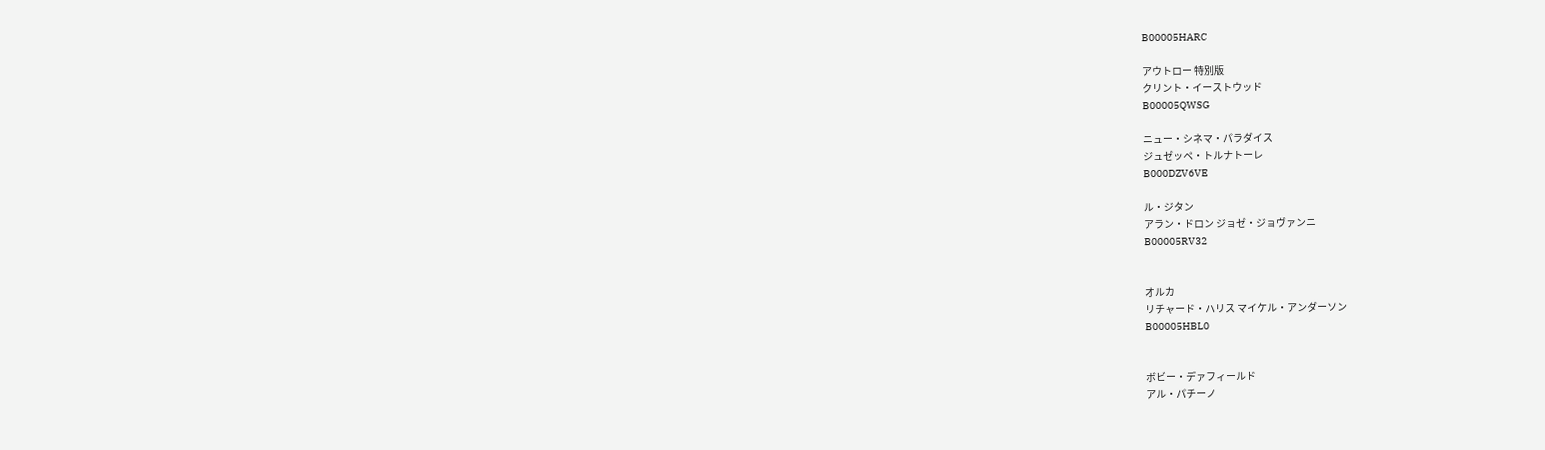B00005HARC

アウトロー 特別版
クリント・イーストウッド
B00005QWSG

ニュー・シネマ・パラダイス
ジュゼッペ・トルナトーレ
B000DZV6VE

ル・ジタン
アラン・ドロン ジョゼ・ジョヴァンニ
B00005RV32


オルカ
リチャード・ハリス マイケル・アンダーソン
B00005HBL0


ボビー・デァフィールド
アル・パチーノ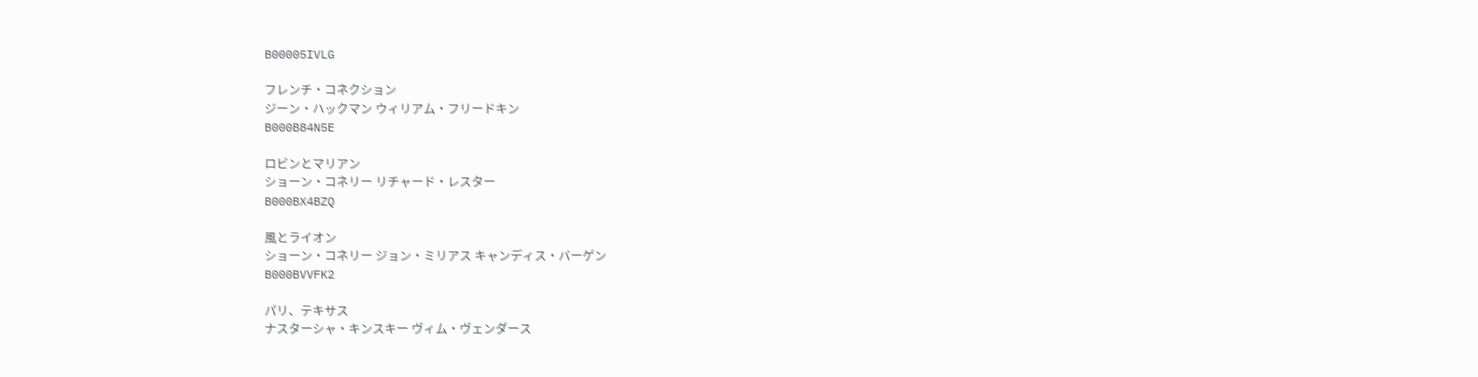B00005IVLG

フレンチ・コネクション
ジーン・ハックマン ウィリアム・フリードキン
B000B84N5E

ロビンとマリアン
ショーン・コネリー リチャード・レスター
B000BX4BZQ

風とライオン
ショーン・コネリー ジョン・ミリアス キャンディス・バーゲン
B000BVVFK2

パリ、テキサス
ナスターシャ・キンスキー ヴィム・ヴェンダース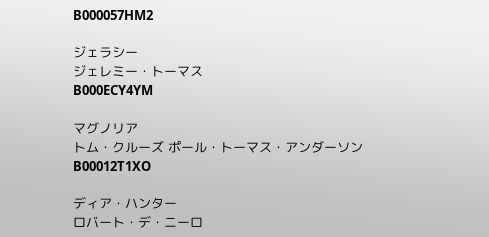B000057HM2

ジェラシー
ジェレミー・トーマス
B000ECY4YM

マグノリア
トム・クルーズ ポール・トーマス・アンダーソン
B00012T1XO

ディア・ハンター
ロバート・デ・ニーロ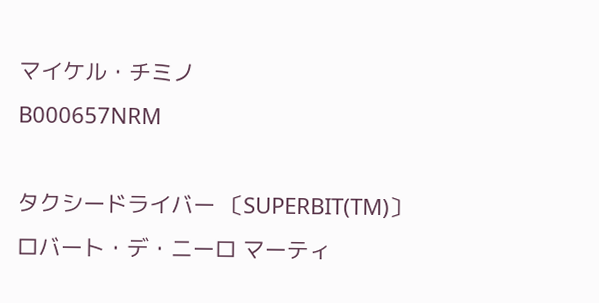マイケル・チミノ
B000657NRM

タクシードライバー 〔SUPERBIT(TM)〕
ロバート・デ・ニーロ マーティ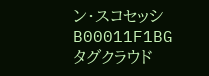ン・スコセッシ
B00011F1BG
タグクラウド